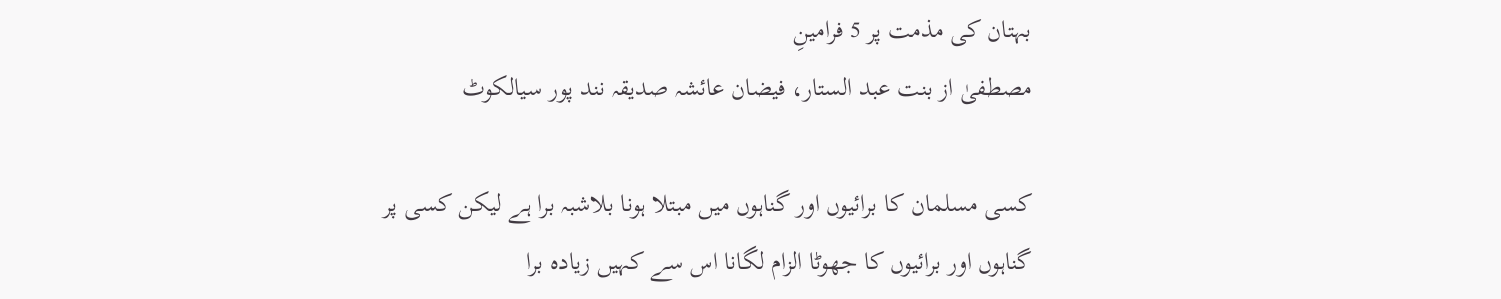بہتان کی مذمت پر 5 فرامینِ
مصطفیٰ از بنت عبد الستار، فیضان عائشہ صدیقہ نند پور سیالکوٹ

کسی مسلمان کا برائیوں اور گناہوں میں مبتلا ہونا بلاشبہ برا ہے لیکن کسی پر
گناہوں اور برائیوں کا جھوٹا الزام لگانا اس سے کہیں زیادہ برا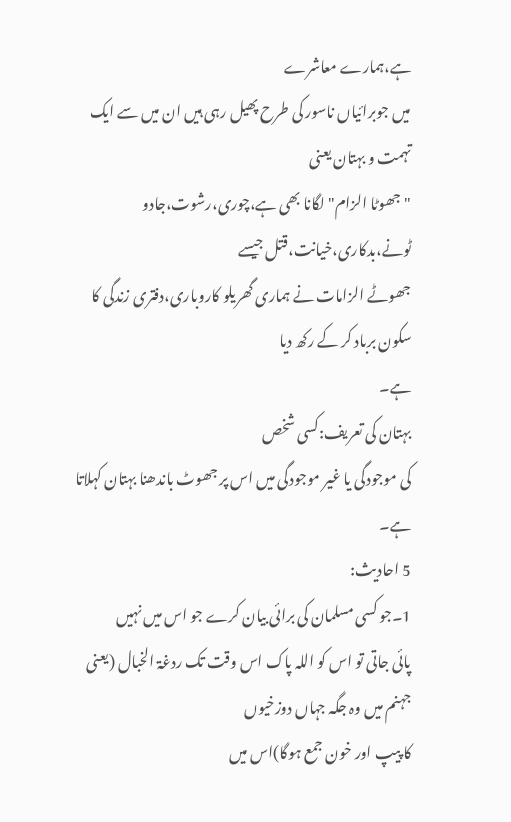ہے،ہمارے معاشرے
میں جوبرائیاں ناسور کی طرح پھیل رہی ہیں ان میں سے ایک تہمت و بہتان یعنی
"جھوٹا الزام" لگانا بھی ہے،چوری،رشوت،جادو ٹونے،بدکاری،خیانت،قتل جیسے
جھوٹے الزامات نے ہماری گھریلو کاروباری،دفتری زندگی کا سکون برباد کر کے رکھ دیا
ہے۔
بہتان کی تعریف:کسی شخص
کی موجودگی یا غیر موجودگی میں اس پر جھوٹ باندھنا بہتان کہلاتا ہے۔
5 احادیث:
1۔جو کسی مسلمان کی برائی بیان کرے جو اس میں نہیں
پائی جاتی تو اس کو اللہ پاک اس وقت تک ردغۃ الخبال (یعنی جہنم میں وہ جگہ جہاں دوزخیوں
کا پیپ اور خون جمع ہوگا)اس میں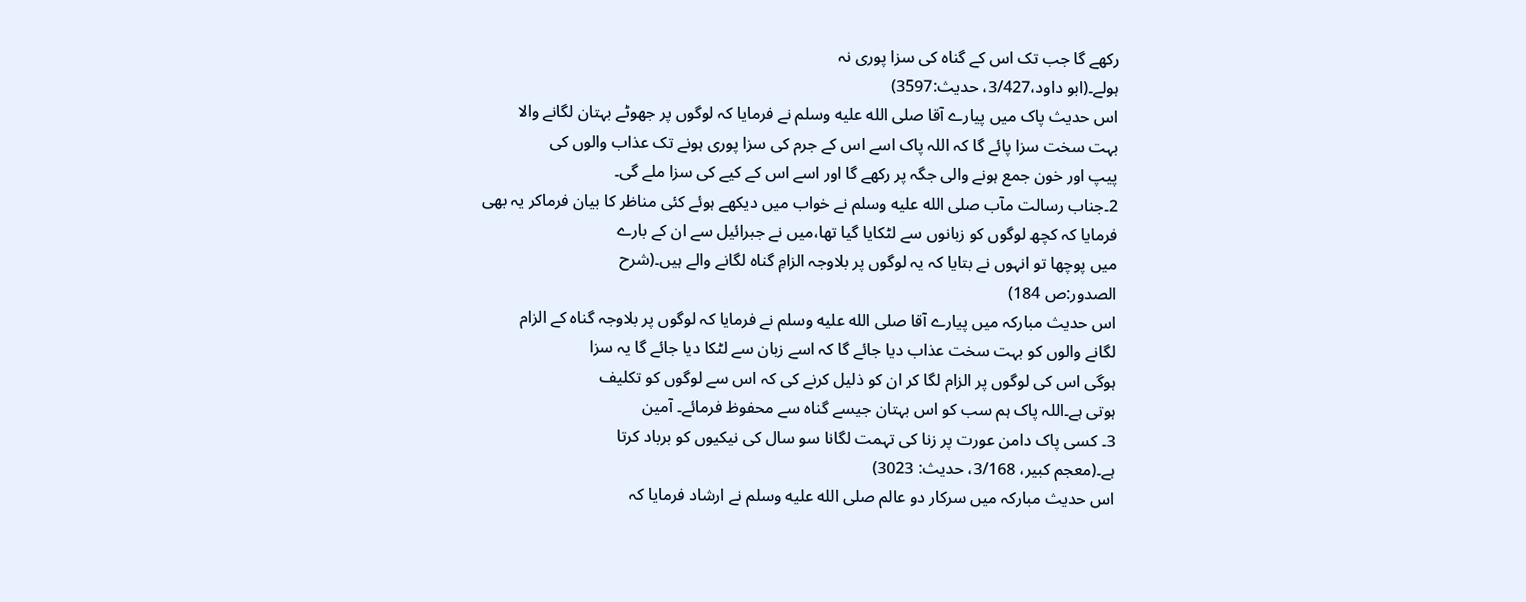رکھے گا جب تک اس کے گناہ کی سزا پوری نہ
ہولے۔(ابو داود،3/427، حدیث:3597)
اس حدیث پاک میں پیارے آقا صلى الله عليه وسلم نے فرمایا کہ لوگوں پر جھوٹے بہتان لگانے والا
بہت سخت سزا پائے گا کہ اللہ پاک اسے اس کے جرم کی سزا پوری ہونے تک عذاب والوں کی
پیپ اور خون جمع ہونے والی جگہ پر رکھے گا اور اسے اس کے کیے کی سزا ملے گی۔
2۔جناب رسالت مآب صلى الله عليه وسلم نے خواب میں دیکھے ہوئے کئی مناظر کا بیان فرماکر یہ بھی
فرمایا کہ کچھ لوگوں کو زبانوں سے لٹکایا گیا تھا،میں نے جبرائیل سے ان کے بارے
میں پوچھا تو انہوں نے بتایا کہ یہ لوگوں پر بلاوجہ الزامِ گناہ لگانے والے ہیں۔(شرح
الصدور:ص 184)
اس حدیث مبارکہ میں پیارے آقا صلى الله عليه وسلم نے فرمایا کہ لوگوں پر بلاوجہ گناہ کے الزام
لگانے والوں کو بہت سخت عذاب دیا جائے گا کہ اسے زبان سے لٹکا دیا جائے گا یہ سزا
ہوگی اس کی لوگوں پر الزام لگا کر ان کو ذلیل کرنے کی کہ اس سے لوگوں کو تکلیف
ہوتی ہے۔اللہ پاک ہم سب کو اس بہتان جیسے گناہ سے محفوظ فرمائے۔ آمین
3۔ کسی پاک دامن عورت پر زنا کی تہمت لگانا سو سال کی نیکیوں کو برباد کرتا
ہے۔(معجم کبیر، 3/168، حدیث: 3023)
اس حدیث مبارکہ میں سرکار دو عالم صلى الله عليه وسلم نے ارشاد فرمایا کہ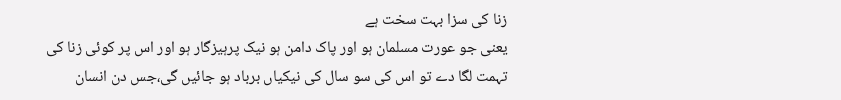زنا کی سزا بہت سخت ہے
یعنی جو عورت مسلمان ہو اور پاک دامن ہو نیک پرہیزگار ہو اور اس پر کوئی زنا کی
تہمت لگا دے تو اس کی سو سال کی نیکیاں برباد ہو جائیں گی،جس دن انسان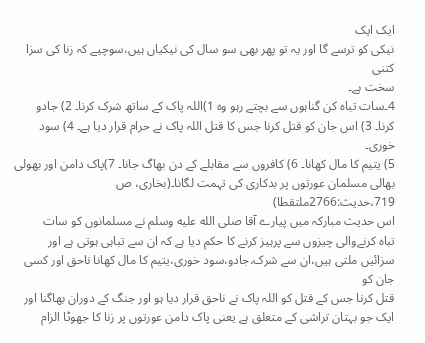ایک ایک
نیکی کو ترسے گا اور یہ تو پھر بھی سو سال کی نیکیاں ہیں،سوچیے کہ زنا کی سزا کتنی
سخت ہے۔
4۔سات تباہ کن گناہوں سے بچتے رہو وہ 1)اللہ پاک کے ساتھ شرک کرنا۔ 2) جادو
کرنا۔ 3) اس جان کو قتل کرنا جس کا قتل اللہ پاک نے حرام قرار دیا ہے۔ 4) سود خوری۔
5) یتیم کا مال کھانا۔ 6) کافروں سے مقابلے کے دن بھاگ جانا۔ 7)پاک دامن اور بھولی
بھالی مسلمان عورتوں پر بدکاری کی تہمت لگانا۔(بخاری، ص 719،حدیث:2766ملتقطا)
اس حدیث مبارکہ میں پیارے آقا صلى الله عليه وسلم نے مسلمانوں کو سات
تباہ کرنےوالی چیزوں سے پرہیز کرنے کا حکم دیا ہے کہ ان سے تباہی ہوتی ہے اور
سزائیں ملتی ہیں،ان سے شرک،جادو،سود خوری،یتیم کا مال کھانا ناحق اور کسی جان کو
قتل کرنا جس کے قتل کو اللہ پاک نے ناحق قرار دیا ہو اور جنگ کے دوران بھاگنا اور
ایک جو بہتان تراشی کے متعلق ہے یعنی پاک دامن عورتوں پر زنا کا جھوٹا الزام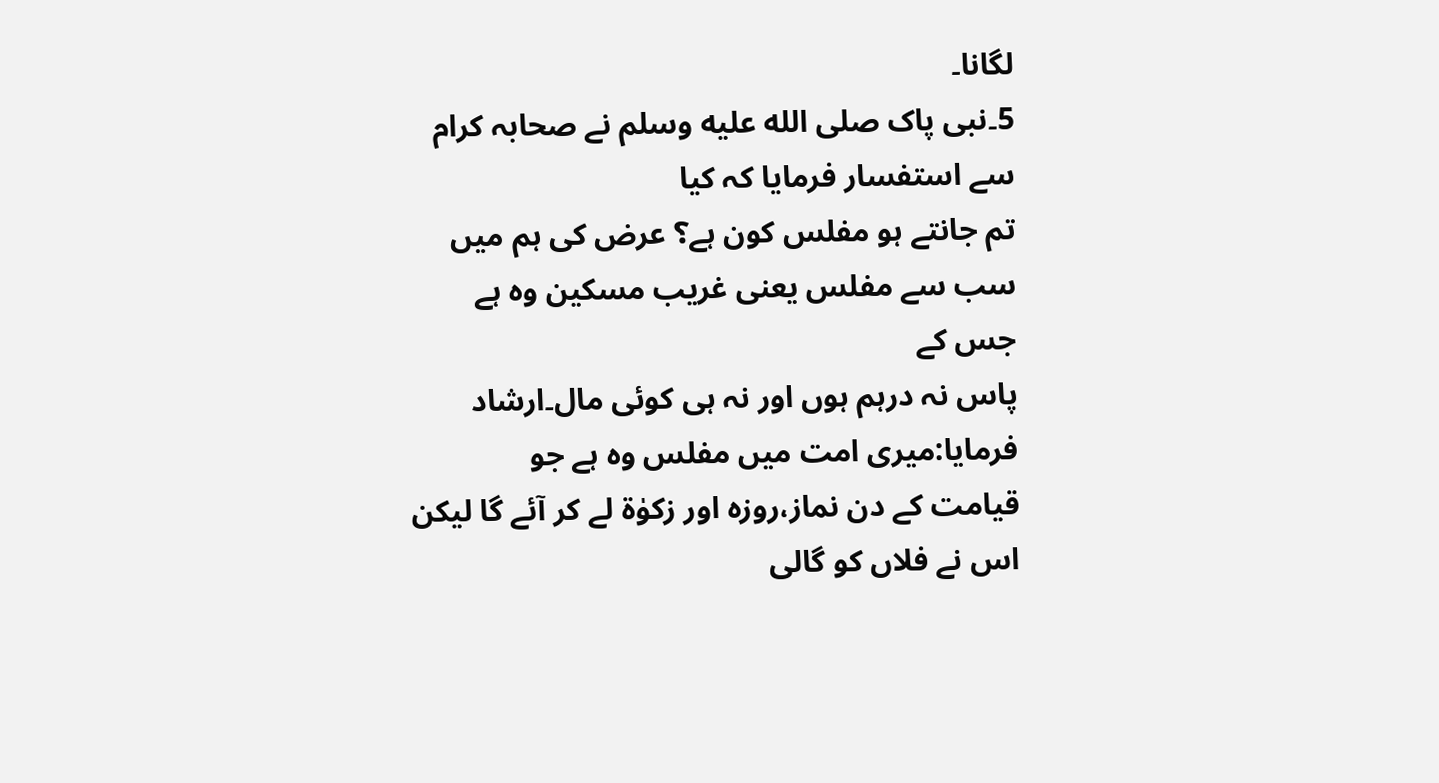لگانا۔
5۔نبی پاک صلى الله عليه وسلم نے صحابہ کرام سے استفسار فرمایا کہ کیا
تم جانتے ہو مفلس کون ہے؟ عرض کی ہم میں سب سے مفلس یعنی غریب مسکین وہ ہے جس کے
پاس نہ درہم ہوں اور نہ ہی کوئی مال۔ارشاد فرمایا:میری امت میں مفلس وہ ہے جو
قیامت کے دن نماز،روزہ اور زکوٰۃ لے کر آئے گا لیکن اس نے فلاں کو گالی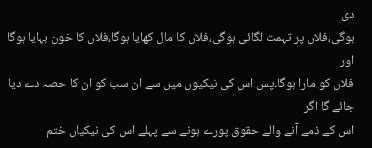دی
ہوگی،فلاں پر تہمت لگائی ہوگی،فلاں کا مال کھایا ہوگا،فلاں کا خون بہایا ہوگا اور
فلاں کو مارا ہوگا۔پس اس کی نیکیوں میں سے ان سب کو ان کا حصہ دے دیا جائے گا اگر
اس کے ذمے آنے والے حقوق پورے ہونے سے پہلے اس کی نیکیاں ختم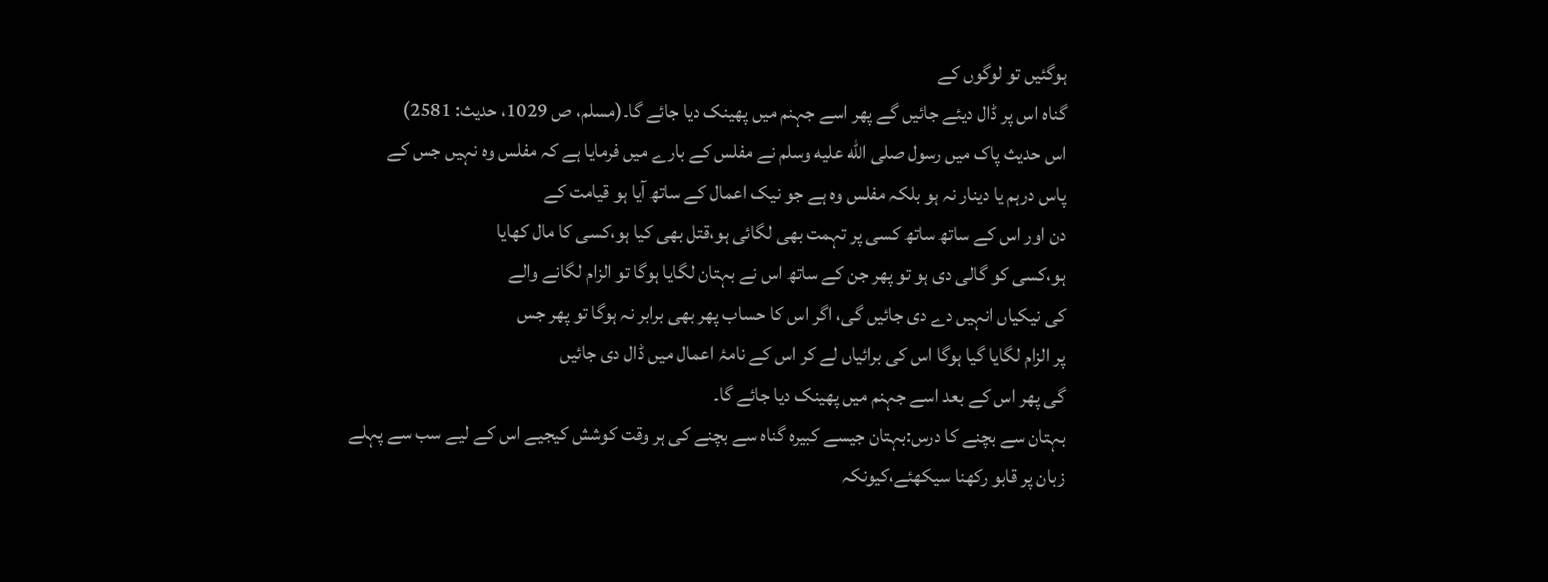ہوگئیں تو لوگوں کے
گناہ اس پر ڈال دیئے جائیں گے پھر اسے جہنم میں پھینک دیا جائے گا۔(مسلم، ص 1029، حدیث: 2581)
اس حدیث پاک میں رسول صلى الله عليه وسلم نے مفلس کے بارے میں فرمایا ہے کہ مفلس وہ نہیں جس کے
پاس درہم یا دینار نہ ہو بلکہ مفلس وہ ہے جو نیک اعمال کے ساتھ آیا ہو قیامت کے
دن اور اس کے ساتھ ساتھ کسی پر تہمت بھی لگائی ہو،قتل بھی کیا ہو،کسی کا مال کھایا
ہو،کسی کو گالی دی ہو تو پھر جن کے ساتھ اس نے بہتان لگایا ہوگا تو الزام لگانے والے
کی نیکیاں انہیں دے دی جائیں گی، اگر اس کا حساب پھر بھی برابر نہ ہوگا تو پھر جس
پر الزام لگایا گیا ہوگا اس کی برائیاں لے کر اس کے نامۂ اعمال میں ڈال دی جائیں
گی پھر اس کے بعد اسے جہنم میں پھینک دیا جائے گا۔
بہتان سے بچنے کا درس:بہتان جیسے کبیرہ گناہ سے بچنے کی ہر وقت کوشش کیجیے اس کے لیے سب سے پہلے
زبان پر قابو رکھنا سیکھئے،کیونکہ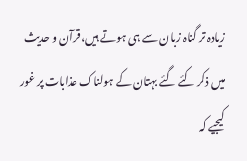زیادہ تر گناہ زبان سے ہی ہوتے ہیں،قرآن و حدیث
میں ذکر کئے گئے بہتان کے ہولناک عذابات پر غور کیجیے کہ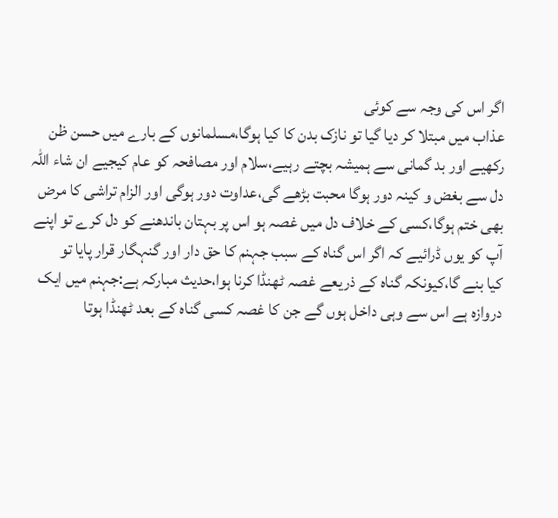اگر اس کی وجہ سے کوئی
عذاب میں مبتلا کر دیا گیا تو نازک بدن کا کیا ہوگا،مسلمانوں کے بارے میں حسن ظن
رکھیے اور بد گمانی سے ہمیشہ بچتے رہیے،سلام اور مصافحہ کو عام کیجیے ان شاء اللہ
دل سے بغض و کینہ دور ہوگا محبت بڑھے گی،عداوت دور ہوگی اور الزام تراشی کا مرض
بھی ختم ہوگا،کسی کے خلاف دل میں غصہ ہو اس پر بہتان باندھنے کو دل کرے تو اپنے
آپ کو یوں ڈرائیے کہ اگر اس گناہ کے سبب جہنم کا حق دار اور گنہگار قرار پایا تو
کیا بنے گا،کیونکہ گناہ کے ذریعے غصہ ٹھنڈا کرنا ہوا،حدیث مبارکہ ہے:جہنم میں ایک
دروازہ ہے اس سے وہی داخل ہوں گے جن کا غصہ کسی گناہ کے بعد ٹھنڈا ہوتا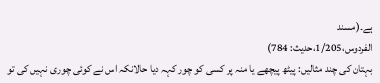ہے۔(مسند
الفردوس،1/205،حدیث: 784)
بہتان کی چند مثالیں: پیٹھ پیچھے یا منہ پر کسی کو چور کہہ دیا حالانکہ اس نے کوئی چوری نہیں کی تو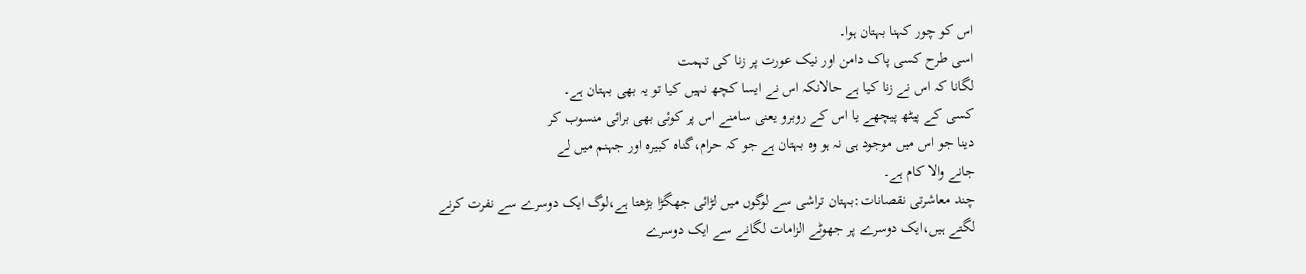اس کو چور کہنا بہتان ہوا۔
اسی طرح کسی پاک دامن اور نیک عورت پر زنا کی تہمت
لگانا کہ اس نے زنا کیا ہے حالانکہ اس نے ایسا کچھ نہیں کیا تو یہ بھی بہتان ہے۔
کسی کے پیٹھ پیچھے یا اس کے روبرو یعنی سامنے اس پر کوئی بھی برائی منسوب کر
دینا جو اس میں موجود ہی نہ ہو وہ بہتان ہے جو کہ حرام،گناہ کبیرہ اور جہنم میں لے
جانے والا کام ہے۔
چند معاشرتی نقصانات:بہتان تراشی سے لوگوں میں لڑائی جھگڑا بڑھتا ہے،لوگ ایک دوسرے سے نفرت کرنے
لگتے ہیں،ایک دوسرے پر جھوٹے الزامات لگانے سے ایک دوسرے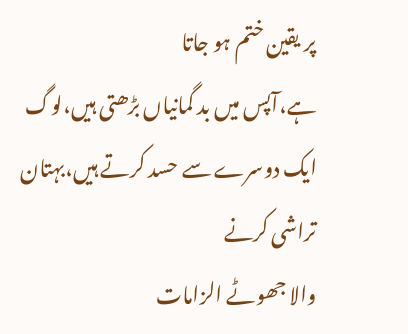پر یقین ختم ہو جاتا
ہے،آپس میں بد گمانیاں بڑھتی ہیں،لوگ ایک دوسرے سے حسد کرتے ہیں،بہتان تراشی کرنے
والا جھوٹے الزامات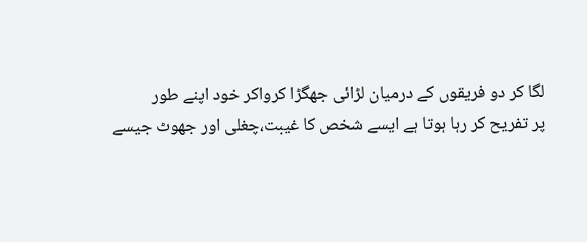لگا کر دو فریقوں کے درمیان لڑائی جھگڑا کرواکر خود اپنے طور
پر تفریح کر رہا ہوتا ہے ایسے شخص کا غیبت،چغلی اور جھوٹ جیسے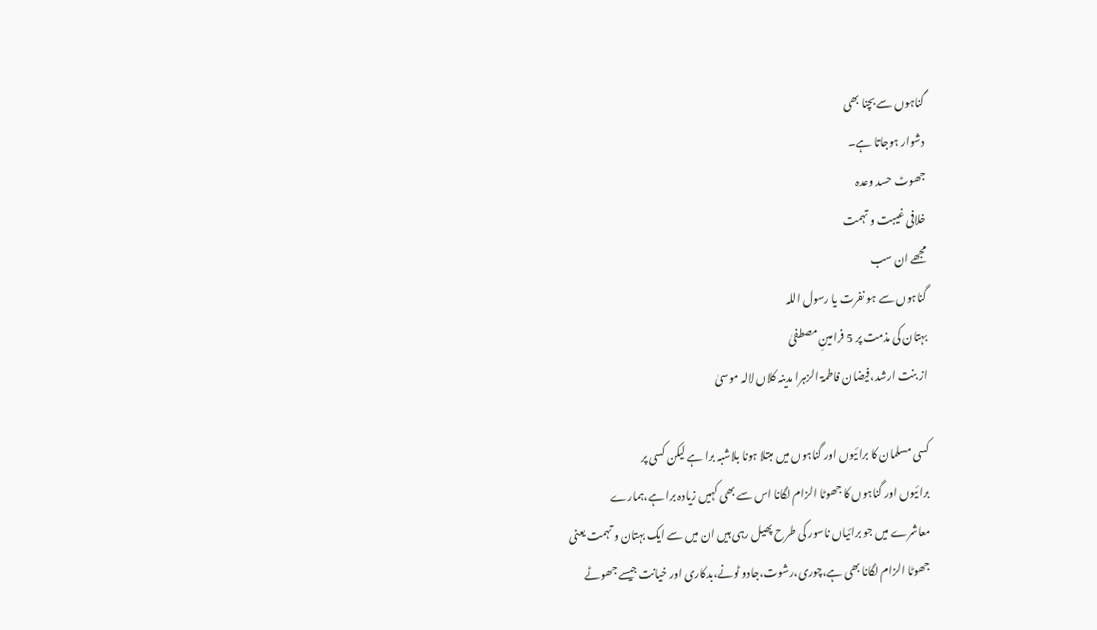گناہوں سے بچنا بھی
دشوار ہوجاتا ہے۔
جھوٹ حسد وعدہ
خلافی غیبت و تہمت
مجھے ان سب
گناہوں سے ہو نفرت یا رسول اللہ
بہتان کی مذمت پر 5 فرامینِ مصطفیٰ
از بنت ارشد،فیضان فاطمۃ الزہرا مدینہ کلاں لالہ موسیٰ

کسی مسلمان کا برائیوں اور گناہوں میں مبتلا ہونا بلاشبہ برا ہے لیکن کسی پر
برائیوں اور گناہوں کا جھوٹا الزام لگانا اس سے بھی کہیں زیادہ برا ہے،ہمارے
معاشرے میں جو برائیاں ناسور کی طرح پھیل رہی ہیں ان میں سے ایک بہتان و تہمت یعنی
جھوٹا الزام لگانا بھی ہے،چوری،رشوت،جادو ٹونے،بدکاری اور خیانت جیسے جھوٹے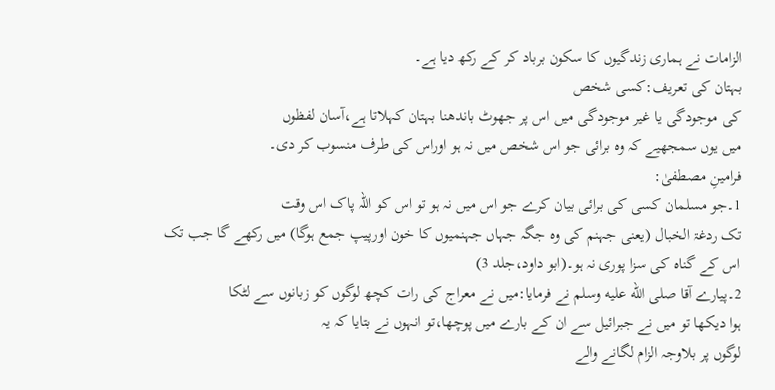الزامات نے ہماری زندگیوں کا سکون برباد کر کے رکھ دیا ہے۔
بہتان کی تعریف:کسی شخص
کی موجودگی یا غیر موجودگی میں اس پر جھوٹ باندھنا بہتان کہلاتا ہے،آسان لفظوں
میں یوں سمجھیے کہ وہ برائی جو اس شخص میں نہ ہو اوراس کی طرف منسوب کر دی۔
فرامینِ مصطفیٰ:
1۔جو مسلمان کسی کی برائی بیان کرے جو اس میں نہ ہو تو اس کو اللہ پاک اس وقت
تک ردغۃ الخبال (یعنی جہنم کی وہ جگہ جہاں جہنمیوں کا خون اورپیپ جمع ہوگا) میں رکھے گا جب تک
اس کے گناہ کی سزا پوری نہ ہو۔(ابو داود،جلد 3)
2۔پیارے آقا صلى الله عليه وسلم نے فرمایا:میں نے معراج کی رات کچھ لوگوں کو زبانوں سے لٹکا
ہوا دیکھا تو میں نے جبرائیل سے ان کے بارے میں پوچھا،تو انہوں نے بتایا کہ یہ
لوگوں پر بلاوجہ الزام لگانے والے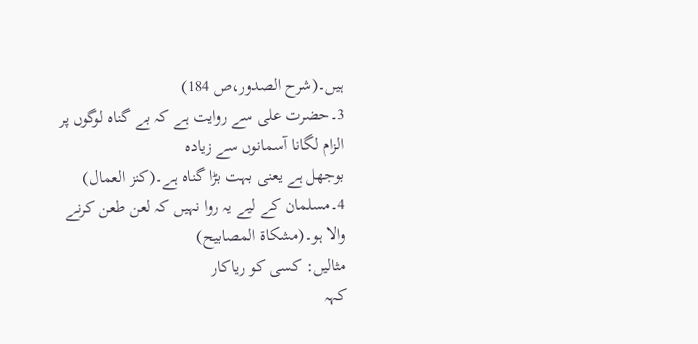ہیں۔(شرح الصدور،ص 184)
3۔حضرت علی سے روایت ہے کہ بے گناہ لوگوں پر الزام لگانا آسمانوں سے زیادہ
بوجھل ہے یعنی بہت بڑا گناہ ہے۔(کنز العمال)
4۔مسلمان کے لیے یہ روا نہیں کہ لعن طعن کرنے والا ہو۔(مشکاۃ المصابیح)
مثالیں: کسی کو ریاکار
کہہ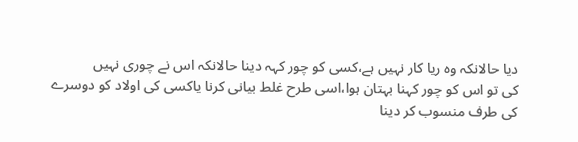دیا حالانکہ وہ ریا کار نہیں ہے،کسی کو چور کہہ دینا حالانکہ اس نے چوری نہیں
کی تو اس کو چور کہنا بہتان ہوا،اسی طرح غلط بیانی کرنا یاکسی کی اولاد کو دوسرے
کی طرف منسوب کر دینا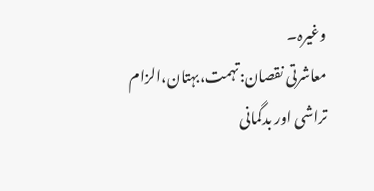وغیرہ۔
معاشرتی نقصان:تہمت،بہتان،الزام
تراشی اور بدگمانی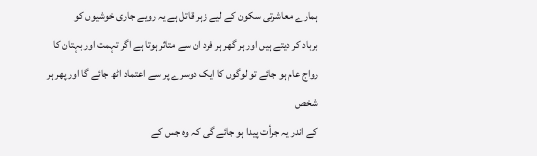ہمارے معاشرتی سکون کے لیے زہر قاتل ہے یہ رویے جاری خوشیوں کو
برباد کر دیتے ہیں اور ہر گھر ہر فرد ان سے متاثر ہوتا ہے اگر تہمت اور بہتان کا
رواج عام ہو جائے تو لوگوں کا ایک دوسرے پر سے اعتماد اٹھ جائے گا اور پھر ہر شخص
کے اندر یہ جرأت پیدا ہو جائے گی کہ وہ جس کے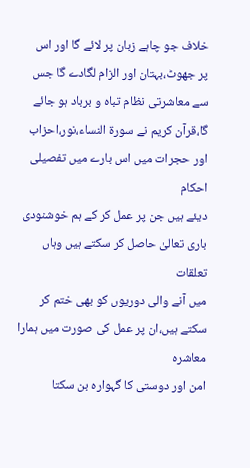خلاف جو چاہے زبان پر لائے گا اور اس
پر جھوٹ،بہتان اور الزام لگادے گا جس سے معاشرتی نظام تباہ و برباد ہو جائے
گا،قرآن کریم نے سورۃ النساء،نور،احزاب اور حجرات میں اس بارے میں تفصیلی احکام
دیئے ہیں جن پر عمل کر کے ہم خوشنودی باری تعالیٰ حاصل کر سکتے ہیں وہاں تعلقات
میں آنے والی دوریوں کو بھی ختم کر سکتے ہیں،ان پر عمل کی صورت میں ہمارا معاشرہ
امن اور دوستی کا گہوارہ بن سکتا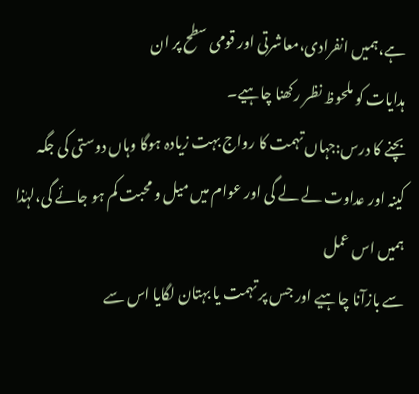ہے،ہمیں انفرادی،معاشرتی اور قومی سطح پر ان
ہدایات کو ملحوظ نظر رکھنا چاہیے۔
بچنے کا درس:جہاں تہمت کا رواج بہت زیادہ ہوگا وہاں دوستی کی جگہ
کینہ اور عداوت لے لے گی اور عوام میں میل و محبت کم ہو جائے گی،لہٰذا ہمیں اس عمل
سے بازآنا چاہیے اور جس پر تہمت یا بہتان لگایا اس سے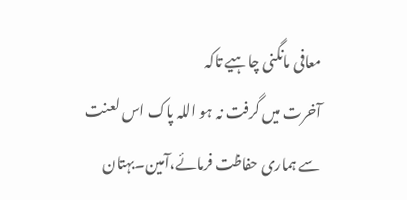معافی مانگنی چاہیے تاکہ
آخرت میں گرفت نہ ہو اللہ پاک اس لعنت سے ہماری حفاظت فرمائے،آمین۔بہتان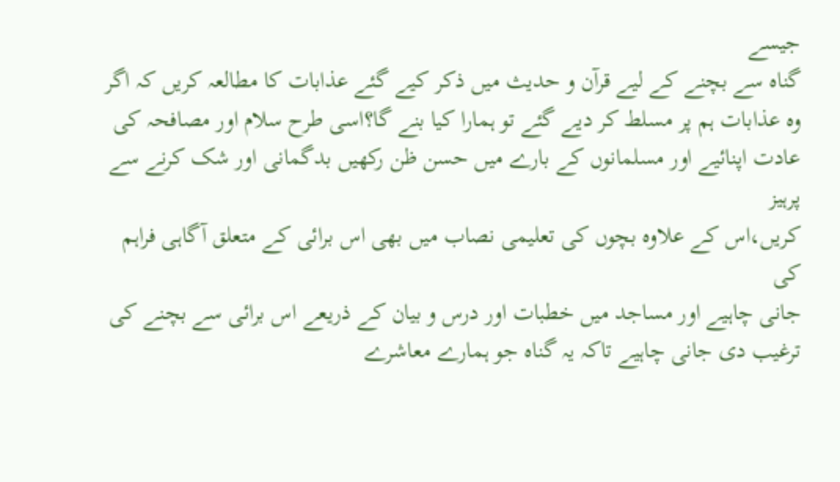جیسے
گناہ سے بچنے کے لیے قرآن و حدیث میں ذکر کیے گئے عذابات کا مطالعہ کریں کہ اگر
وہ عذابات ہم پر مسلط کر دیے گئے تو ہمارا کیا بنے گا؟اسی طرح سلام اور مصافحہ کی
عادت اپنائیے اور مسلمانوں کے بارے میں حسن ظن رکھیں بدگمانی اور شک کرنے سے پرہیز
کریں،اس کے علاوہ بچوں کی تعلیمی نصاب میں بھی اس برائی کے متعلق آگاہی فراہم کی
جانی چاہیے اور مساجد میں خطبات اور درس و بیان کے ذریعے اس برائی سے بچنے کی
ترغیب دی جانی چاہیے تاکہ یہ گناہ جو ہمارے معاشرے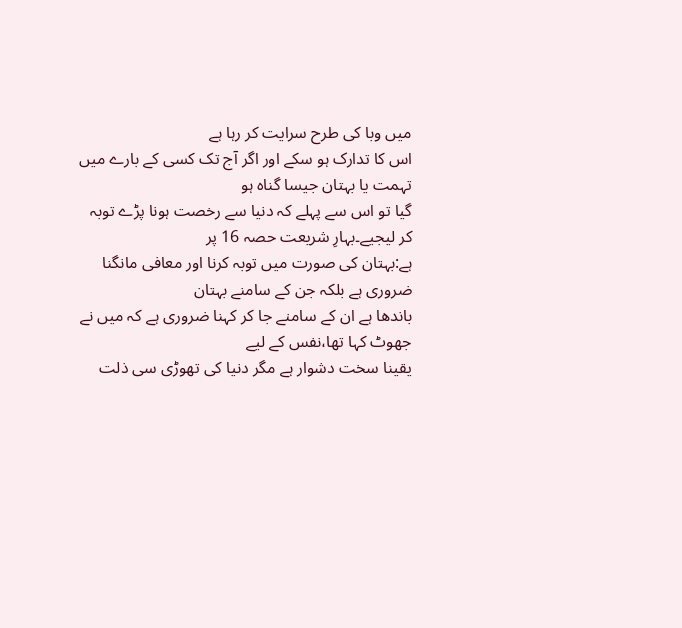میں وبا کی طرح سرایت کر رہا ہے
اس کا تدارک ہو سکے اور اگر آج تک کسی کے بارے میں تہمت یا بہتان جیسا گناہ ہو
گیا تو اس سے پہلے کہ دنیا سے رخصت ہونا پڑے توبہ کر لیجیے۔بہارِ شریعت حصہ 16 پر
ہے:بہتان کی صورت میں توبہ کرنا اور معافی مانگنا ضروری ہے بلکہ جن کے سامنے بہتان
باندھا ہے ان کے سامنے جا کر کہنا ضروری ہے کہ میں نے جھوٹ کہا تھا،نفس کے لیے
یقینا سخت دشوار ہے مگر دنیا کی تھوڑی سی ذلت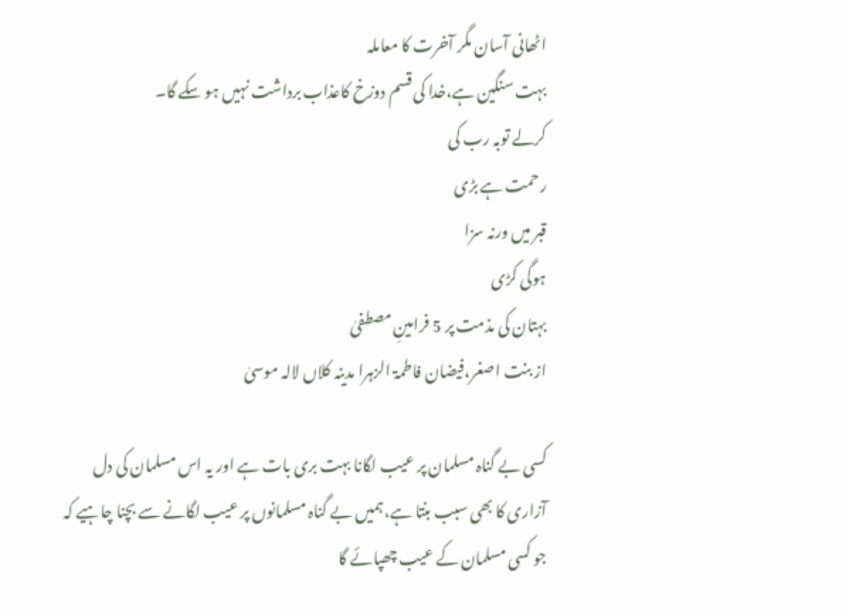اٹھانی آسان مگر آخرت کا معاملہ
بہت سنگین ہے،خدا کی قسم دوزخ کاعذاب برداشت نہیں ہو سکے گا۔
کرلے توبہ رب کی
رحمت ہے بڑی
قبر میں ورنہ سزا
ہوگی کڑی
بہتان کی مذمت پر 5 فرامینِ مصطفیٰ
از بنت اصغر،فیضان فاطمۃ الزہرا مدینہ کلاں لالہ موسیٰ

کسی بے گناہ مسلمان پر عیب لگانا بہت بری بات ہے اور یہ اس مسلمان کی دل
آزاری کا بھی سبب بنتا ہے،ہمیں بے گناہ مسلمانوں پر عیب لگانے سے بچنا چاہیے کہ
جو کسی مسلمان کے عیب چھپائے گا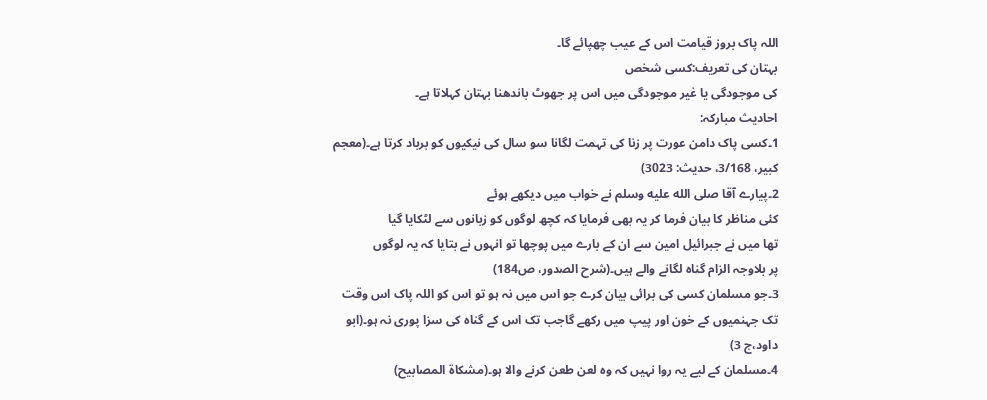اللہ پاک بروز قیامت اس کے عیب چھپائے گا۔
بہتان کی تعریف:کسی شخص
کی موجودگی یا غیر موجودگی میں اس پر جھوٹ باندھنا بہتان کہلاتا ہے۔
احادیث مبارکہ:
1۔کسی پاک دامن عورت پر زنا کی تہمت لگانا سو سال کی نیکیوں کو برباد کرتا ہے۔(معجم
کبیر، 3/168، حدیث: 3023)
2۔پیارے آقا صلى الله عليه وسلم نے خواب میں دیکھے ہوئے
کئی مناظر کا بیان فرما کر یہ بھی فرمایا کہ کچھ لوگوں کو زبانوں سے لٹکایا گیا
تھا میں نے جبرائیل امین سے ان کے بارے میں پوچھا تو انہوں نے بتایا کہ یہ لوگوں
پر بلاوجہ الزام گناہ لگانے والے ہیں۔(شرح الصدور، ص184)
3۔جو مسلمان کسی کی برائی بیان کرے جو اس میں نہ ہو تو اس کو اللہ پاک اس وقت
تک جہنمیوں کے خون اور پیپ میں رکھے گاجب تک اس کے گناہ کی سزا پوری نہ ہو۔(ابو
داود،ج 3)
4۔مسلمان کے لیے یہ روا نہیں کہ وہ لعن طعن کرنے والا ہو۔(مشکاۃ المصابیح)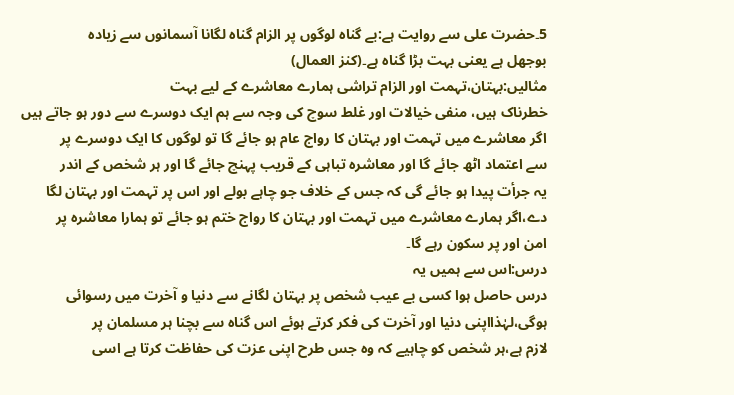5۔حضرت علی سے روایت ہے:بے گناہ لوگوں پر الزام گناہ لگانا آسمانوں سے زیادہ
بوجھل ہے یعنی بہت بڑا گناہ ہے۔(کنز العمال)
مثالیں:بہتان،تہمت اور الزام تراشی ہمارے معاشرے کے لیے بہت
خطرناک ہیں، منفی خیالات اور غلط سوچ کی وجہ سے ہم ایک دوسرے سے دور ہو جاتے ہیں
اگر معاشرے میں تہمت اور بہتان کا رواج عام ہو جائے گا تو لوگوں کا ایک دوسرے پر
سے اعتماد اٹھ جائے گا اور معاشرہ تباہی کے قریب پہنچ جائے گا اور ہر شخص کے اندر
یہ جرأت پیدا ہو جائے گی کہ جس کے خلاف جو چاہے بولے اور اس پر تہمت اور بہتان لگا
دے،اگر ہمارے معاشرے میں تہمت اور بہتان کا رواج ختم ہو جائے تو ہمارا معاشرہ پر
امن اور پر سکون رہے گا۔
درس:اس سے ہمیں یہ
درس حاصل ہوا کسی بے عیب شخص پر بہتان لگانے سے دنیا و آخرت میں رسوائی
ہوگی،لہٰذااپنی دنیا اور آخرت کی فکر کرتے ہوئے اس گناہ سے بچنا ہر مسلمان پر
لازم ہے،ہر شخص کو چاہیے کہ وہ جس طرح اپنی عزت کی حفاظت کرتا ہے اسی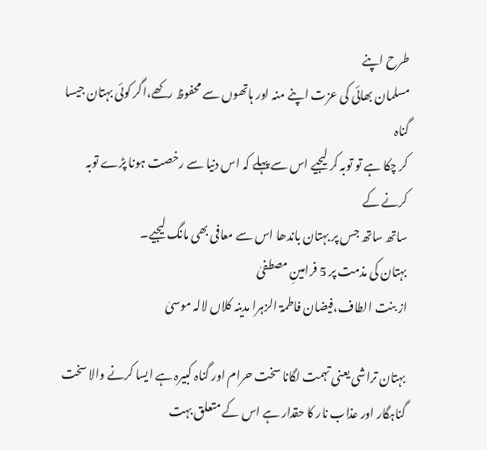طرح اپنے
مسلمان بھائی کی عزت اپنے منہ اور ہاتھوں سے محفوظ رکھے،اگر کوئی بہتان جیسا گناہ
کر چکا ہے تو توبہ کر لیجیے اس سے پہلے کہ اس دنیا سے رخصت ہونا پڑے توبہ کرنے کے
ساتھ ساتھ جس پر بہتان باندھا اس سے معافی بھی مانگ لیجیے۔
بہتان کی مذمت پر 5 فرامینِ مصطفیٰ
از بنت الطاف،فیضان فاطمۃ الزہرا مدینہ کلاں لالہ موسیٰ

بہتان تراشی یعنی تہمت لگانا سخت حرام اور گناہ کبیرہ ہے ایسا کرنے والا سخت
گناہگار اور عذاب نار کا حقدار ہے اس کے متعلق بہت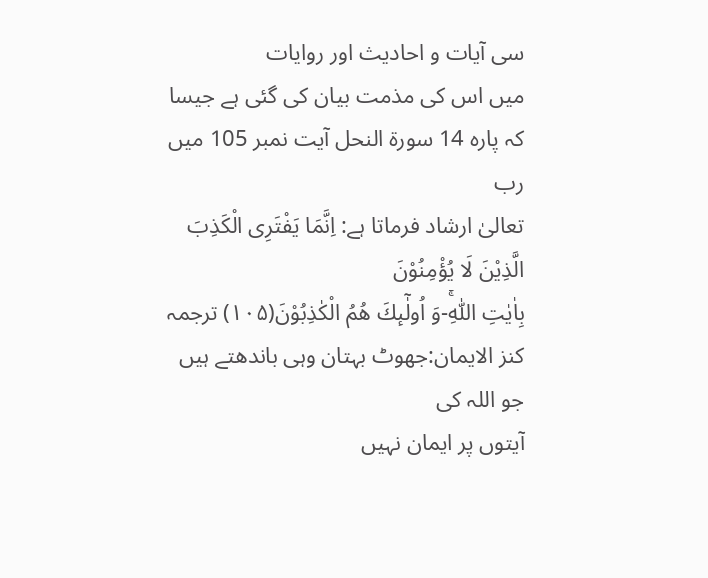سی آیات و احادیث اور روایات
میں اس کی مذمت بیان کی گئی ہے جیسا کہ پارہ 14 سورۃ النحل آیت نمبر 105 میں رب
تعالیٰ ارشاد فرماتا ہے: اِنَّمَا یَفْتَرِی الْكَذِبَ الَّذِیْنَ لَا یُؤْمِنُوْنَ
بِاٰیٰتِ اللّٰهِۚ-وَ اُولٰٓىٕكَ هُمُ الْكٰذِبُوْنَ(۱۰۵) ترجمہ کنز الایمان:جھوٹ بہتان وہی باندھتے ہیں جو اللہ کی
آیتوں پر ایمان نہیں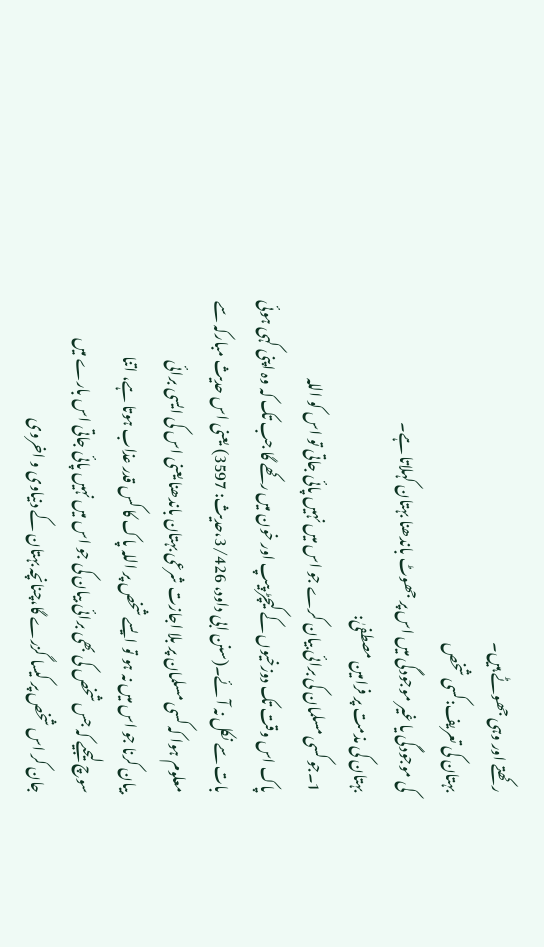رکھتے اور وہی جھوٹے ہیں۔
بہتان کی تعریف:کسی شخص
کی موجودگی یا غیر موجودگی میں اس پر جھوٹ باندھنا بہتان کہلاتا ہے۔
بہتان کی مذمت پر فرامین مصطفیٰ:
1۔جو کسی مسلمان کی برائی بیان کرے جو اس میں نہیں پائی جاتی تو اس کو اللہ
پاک اس وقت تک دوزخیوں کے کیچڑ پیپ اور خون میں رکھے گا جب تک کہ وہ اپنی کہی ہوئی
بات سے نکل نہ آئے۔(سنن ابی داود، 3/426،حدیث: 3597) یعنی اس حدیث مبارکہ سے
معلوم ہوا کہ کسی مسلمان پر بلا اجازت شرعی بہتان باندھنا یعنی اس کی ایسی برائی
بیان کرنا جو اس میں نہ ہو تو ایسے شخص پر اللہ پاک کا کس قدر عذاب ہوتا ہے، اتنا
سوچ لیجیے کہ جس شخص کی بھی برائی بیان کی جو اس میں نہیں پائی جاتی اس بارے میں
جان کر اس شخص پر کیسا گزرے گا،چنانچہ بہتان کے دنیاوی و اخروی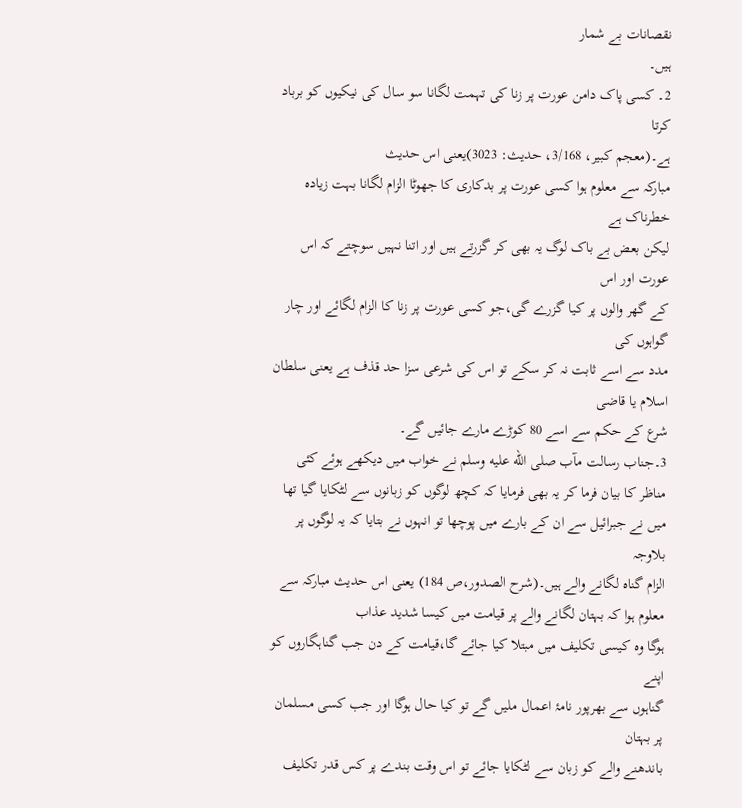نقصانات بے شمار
ہیں۔
2۔ کسی پاک دامن عورت پر زنا کی تہمت لگانا سو سال کی نیکیوں کو برباد کرتا
ہے۔(معجم کبیر، 3/168، حدیث: 3023)یعنی اس حدیث
مبارکہ سے معلوم ہوا کسی عورت پر بدکاری کا جھوٹا الزام لگانا بہت زیادہ خطرناک ہے
لیکن بعض بے باک لوگ یہ بھی کر گزرتے ہیں اور اتنا نہیں سوچتے کہ اس عورت اور اس
کے گھر والوں پر کیا گزرے گی،جو کسی عورت پر زنا کا الزام لگائے اور چار گواہوں کی
مدد سے اسے ثابت نہ کر سکے تو اس کی شرعی سزا حد قذف ہے یعنی سلطان اسلام یا قاضی
شرع کے حکم سے اسے 80 کوڑے مارے جائیں گے۔
3۔جناب رسالت مآب صلى الله عليه وسلم نے خواب میں دیکھے ہوئے کئی
مناظر کا بیان فرما کر یہ بھی فرمایا کہ کچھ لوگوں کو زبانوں سے لٹکایا گیا تھا
میں نے جبرائیل سے ان کے بارے میں پوچھا تو انہوں نے بتایا کہ یہ لوگوں پر بلاوجہ
الزام گناہ لگانے والے ہیں۔(شرح الصدور،ص 184) یعنی اس حدیث مبارکہ سے معلوم ہوا کہ بہتان لگانے والے پر قیامت میں کیسا شدید عذاب
ہوگا وہ کیسی تکلیف میں مبتلا کیا جائے گا،قیامت کے دن جب گناہگاروں کو اپنے
گناہوں سے بھرپور نامۂ اعمال ملیں گے تو کیا حال ہوگا اور جب کسی مسلمان پر بہتان
باندھنے والے کو زبان سے لٹکایا جائے تو اس وقت بندے پر کس قدر تکلیف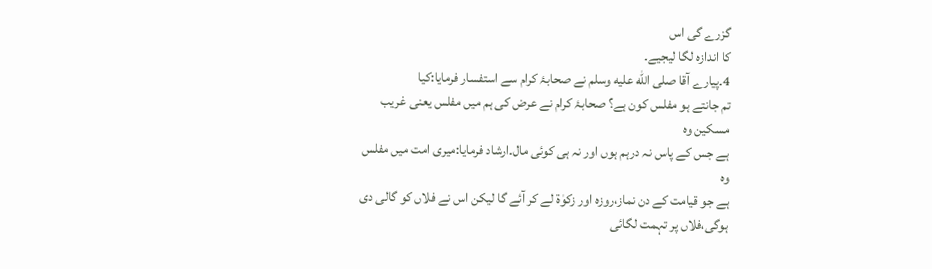گزرے گی اس
کا اندازہ لگا لیجیے۔
4۔پیارے آقا صلى الله عليه وسلم نے صحابۂ کرام سے استفسار فرمایا:کیا
تم جانتے ہو مفلس کون ہے؟ صحابۂ کرام نے عرض کی ہم میں مفلس یعنی غریب مسکین وہ
ہے جس کے پاس نہ درہم ہوں اور نہ ہی کوئی مال۔ارشاد فرمایا:میری امت میں مفلس وہ
ہے جو قیامت کے دن نماز،روزہ اور زکوٰۃ لے کر آئے گا لیکن اس نے فلاں کو گالی دی
ہوگی،فلاں پر تہمت لگائی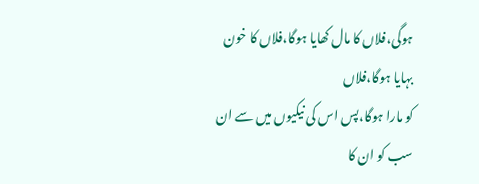ہوگی،فلاں کا مال کھایا ہوگا،فلاں کا خون بہایا ہوگا،فلاں
کو مارا ہوگا،پس اس کی نیکیوں میں سے ان سب کو ان کا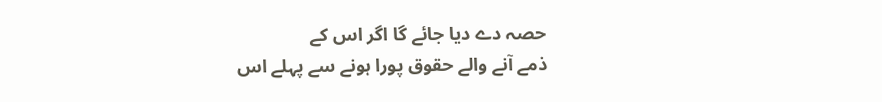حصہ دے دیا جائے گا اگر اس کے
ذمے آنے والے حقوق پورا ہونے سے پہلے اس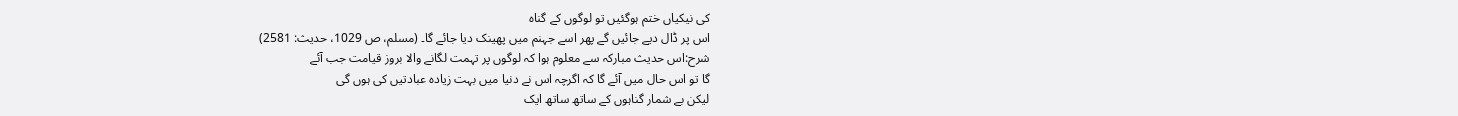کی نیکیاں ختم ہوگئیں تو لوگوں کے گناہ
اس پر ڈال دیے جائیں گے پھر اسے جہنم میں پھینک دیا جائے گا۔ (مسلم، ص 1029، حدیث: 2581)
شرح:اس حدیث مبارکہ سے معلوم ہوا کہ لوگوں پر تہمت لگانے والا بروز قیامت جب آئے
گا تو اس حال میں آئے گا کہ اگرچہ اس نے دنیا میں بہت زیادہ عبادتیں کی ہوں گی
لیکن بے شمار گناہوں کے ساتھ ساتھ ایک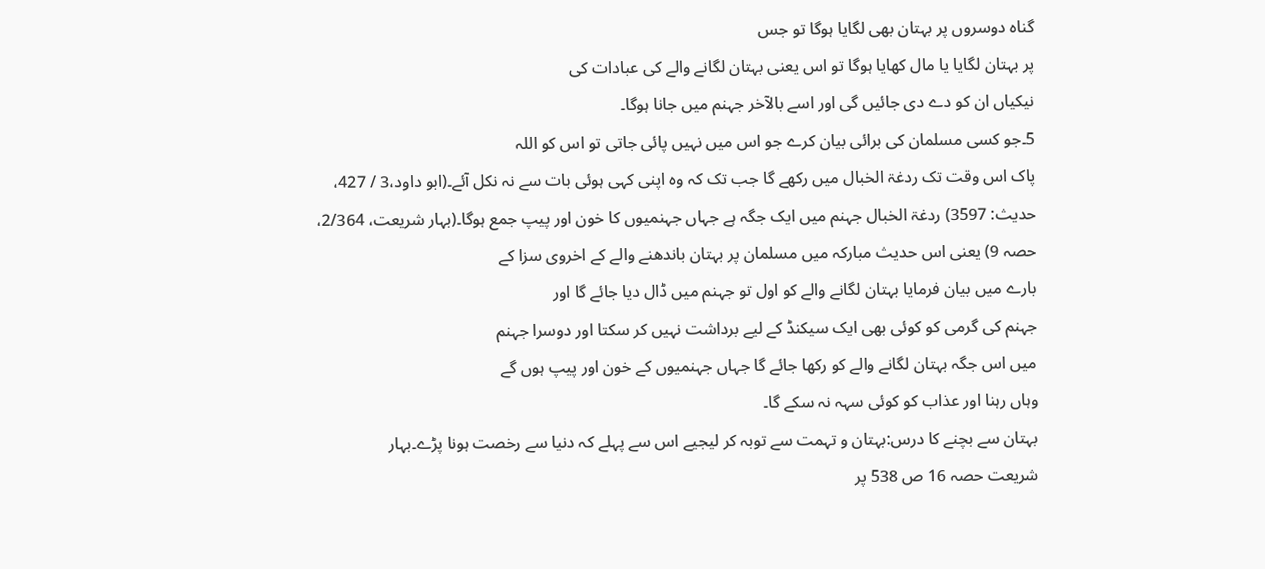گناہ دوسروں پر بہتان بھی لگایا ہوگا تو جس
پر بہتان لگایا یا مال کھایا ہوگا تو اس یعنی بہتان لگانے والے کی عبادات کی
نیکیاں ان کو دے دی جائیں گی اور اسے بالآخر جہنم میں جانا ہوگا۔
5۔جو کسی مسلمان کی برائی بیان کرے جو اس میں نہیں پائی جاتی تو اس کو اللہ
پاک اس وقت تک ردغۃ الخبال میں رکھے گا جب تک کہ وہ اپنی کہی ہوئی بات سے نہ نکل آئے۔(ابو داود،3 / 427،
حدیث: 3597) ردغۃ الخبال جہنم میں ایک جگہ ہے جہاں جہنمیوں کا خون اور پیپ جمع ہوگا۔(بہار شریعت، 2/364،
حصہ 9) یعنی اس حدیث مبارکہ میں مسلمان پر بہتان باندھنے والے کے اخروی سزا کے
بارے میں بیان فرمایا بہتان لگانے والے کو اول تو جہنم میں ڈال دیا جائے گا اور
جہنم کی گرمی کو کوئی بھی ایک سیکنڈ کے لیے برداشت نہیں کر سکتا اور دوسرا جہنم
میں اس جگہ بہتان لگانے والے کو رکھا جائے گا جہاں جہنمیوں کے خون اور پیپ ہوں گے
وہاں رہنا اور عذاب کو کوئی سہہ نہ سکے گا۔
بہتان سے بچنے کا درس:بہتان و تہمت سے توبہ کر لیجیے اس سے پہلے کہ دنیا سے رخصت ہونا پڑے۔بہار
شریعت حصہ 16 ص 538 پر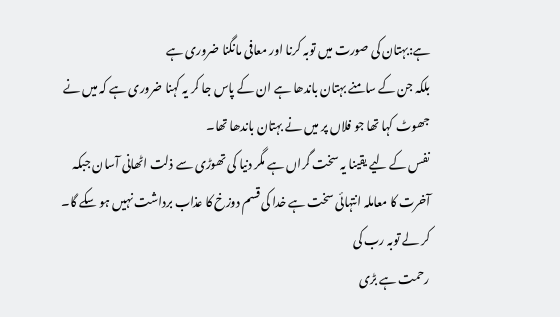ہے:بہتان کی صورت میں توبہ کرنا اور معافی مانگنا ضروری ہے
بلکہ جن کے سامنے بہتان باندھا ہے ان کے پاس جا کر یہ کہنا ضروری ہے کہ میں نے
جھوٹ کہا تھا جو فلاں پر میں نے بہتان باندھا تھا۔
نفس کے لیے یقینا یہ سخت گراں ہے مگر دنیا کی تھوڑی سے ذلت اٹھانی آسان جبکہ
آخرت کا معاملہ انتہائی سخت ہے خدا کی قسم دوزخ کا عذاب برداشت نہیں ہو سکے گا۔
کر لے توبہ رب کی
رحمت ہے بڑی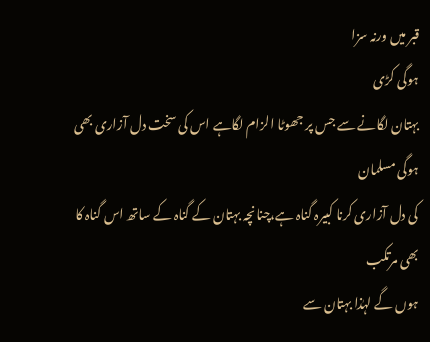قبر میں ورنہ سزا
ہوگی کڑی
بہتان لگانے سے جس پر جھوٹا الزام لگاہے اس کی سخت دل آزاری بھی ہوگی مسلمان
کی دل آزاری کرنا کبیرہ گناہ ہے،چنانچہ بہتان کے گناہ کے ساتھ اس گناہ کا بھی مرتکب
ہوں گے لہٰذا بہتان سے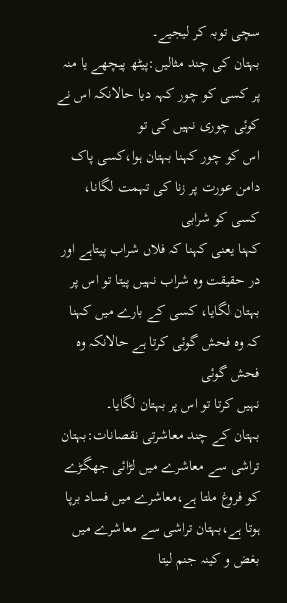سچی توبہ کر لیجیے۔
بہتان کی چند مثالیں:پیٹھ پیچھے یا منہ پر کسی کو چور کہہ دیا حالانکہ اس نے کوئی چوری نہیں کی تو
اس کو چور کہنا بہتان ہوا،کسی پاک دامن عورت پر زنا کی تہمت لگانا، کسی کو شرابی
کہنا یعنی کہنا کہ فلاں شراب پیتاہے اور در حقیقت وہ شراب نہیں پیتا تو اس پر
بہتان لگایا، کسی کے بارے میں کہنا کہ وہ فحش گوئی کرتا ہے حالانکہ وہ فحش گوئی
نہیں کرتا تو اس پر بہتان لگایا۔
بہتان کے چند معاشرتی نقصانات:بہتان تراشی سے معاشرے میں لڑائی جھگڑے کو فروغ ملتا ہے،معاشرے میں فساد برپا
ہوتا ہے،بہتان تراشی سے معاشرے میں بغض و کینہ جنم لیتا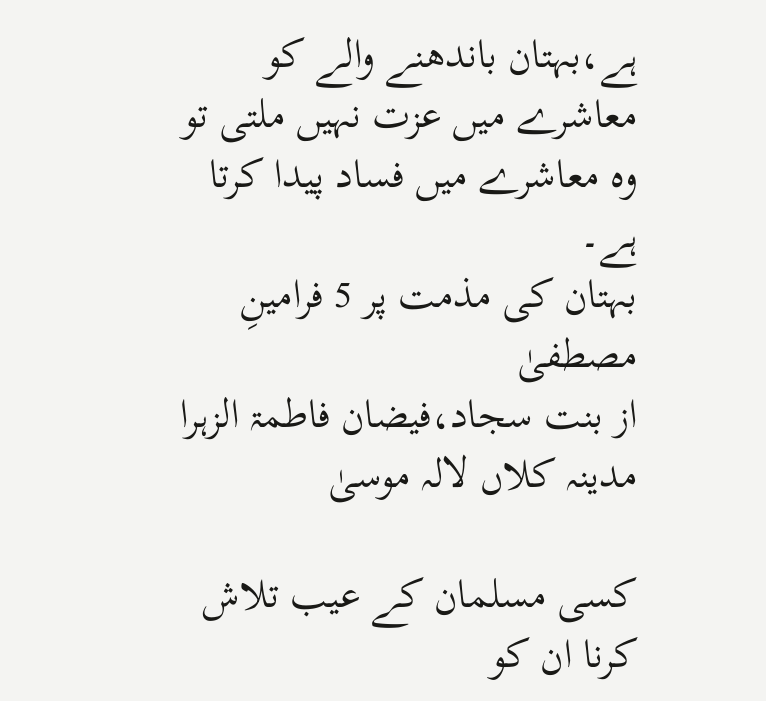ہے،بہتان باندھنے والے کو
معاشرے میں عزت نہیں ملتی تو وہ معاشرے میں فساد پیدا کرتا ہے۔
بہتان کی مذمت پر 5 فرامینِ مصطفیٰ
از بنت سجاد،فیضان فاطمۃ الزہرا مدینہ کلاں لالہ موسیٰ

کسی مسلمان کے عیب تلاش کرنا ان کو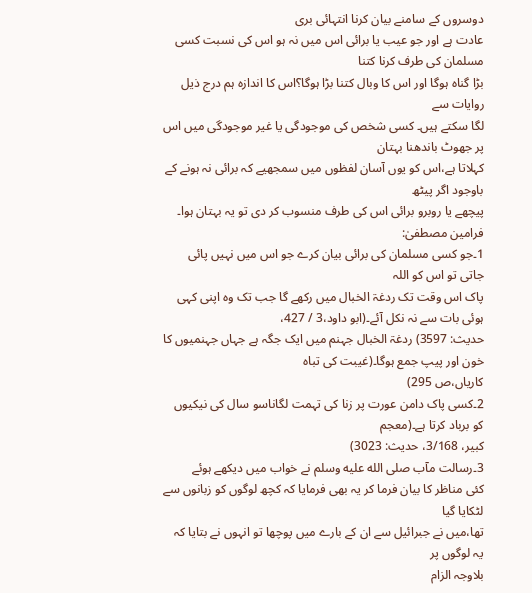دوسروں کے سامنے بیان کرنا انتہائی بری
عادت ہے اور جو عیب یا برائی اس میں نہ ہو اس کی نسبت کسی مسلمان کی طرف کرنا کتنا
بڑا گناہ ہوگا اور اس کا وبال کتنا بڑا ہوگا؟اس کا اندازہ ہم درج ذیل روایات سے
لگا سکتے ہیں۔ کسی شخص کی موجودگی یا غیر موجودگی میں اس پر جھوٹ باندھنا بہتان
کہلاتا ہے،اس کو یوں آسان لفظوں میں سمجھیے کہ برائی نہ ہونے کے باوجود اگر پیٹھ
پیچھے یا روبرو برائی اس کی طرف منسوب کر دی تو یہ بہتان ہوا۔
فرامین مصطفیٰ:
1۔جو کسی مسلمان کی برائی بیان کرے جو اس میں نہیں پائی جاتی تو اس کو اللہ
پاک اس وقت تک ردغۃ الخبال میں رکھے گا جب تک وہ اپنی کہی ہوئی بات سے نہ نکل آئے۔(ابو داود،3 / 427،
حدیث: 3597) ردغۃ الخبال جہنم میں ایک جگہ ہے جہاں جہنمیوں کا خون اور پیپ جمع ہوگا۔(غیبت کی تباہ
کاریاں،ص 295)
2۔کسی پاک دامن عورت پر زنا کی تہمت لگاناسو سال کی نیکیوں کو برباد کرتا ہے۔(معجم
کبیر، 3/168، حدیث: 3023)
3۔رسالت مآب صلى الله عليه وسلم نے خواب میں دیکھے ہوئے
کئی مناظر کا بیان فرما کر یہ بھی فرمایا کہ کچھ لوگوں کو زبانوں سے لٹکایا گیا
تھا،میں نے جبرائیل سے ان کے بارے میں پوچھا تو انہوں نے بتایا کہ یہ لوگوں پر
بلاوجہ الزام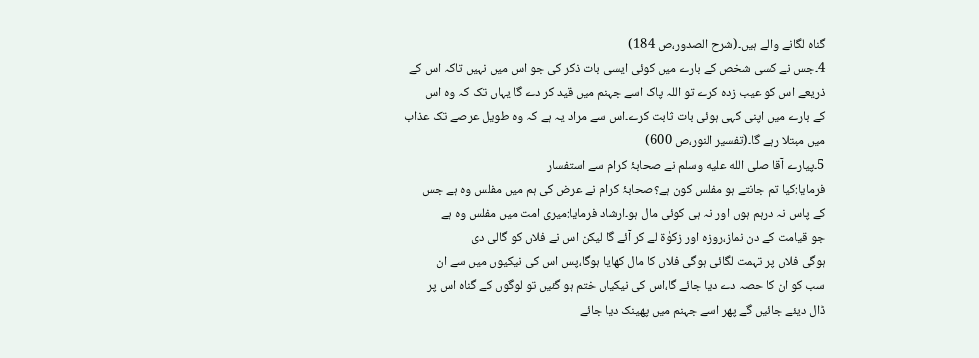گناہ لگانے والے ہیں۔(شرح الصدور،ص 184)
4۔جس نے کسی شخص کے بارے میں کوئی ایسی بات ذکر کی جو اس میں نہیں تاکہ اس کے
ذریعے اس کو عیب زدہ کرے تو اللہ پاک اسے جہنم میں قید کر دے گا یہاں تک کہ وہ اس
کے بارے میں اپنی کہی ہوئی بات ثابت کرے۔اس سے مراد یہ ہے کہ وہ طویل عرصے تک عذاب
میں مبتلا رہے گا۔(تفسیر النور،ص 600)
5۔پیارے آقا صلى الله عليه وسلم نے صحابۂ کرام سے استفسار
فرمایا:کیا تم جانتے ہو مفلس کون ہے؟صحابۂ کرام نے عرض کی ہم میں مفلس وہ ہے جس
کے پاس نہ درہم ہوں اور نہ ہی کوئی مال ہو۔ارشاد فرمایا:میری امت میں مفلس وہ ہے
جو قیامت کے دن نماز،روزہ اور زکوٰۃ لے کر آئے گا لیکن اس نے فلاں کو گالی دی
ہوگی فلاں پر تہمت لگائی ہوگی فلاں کا مال کھایا ہوگا،پس اس کی نیکیوں میں سے ان
سب کو ان کا حصہ دے دیا جائے گا،اس کی نیکیاں ختم ہو گئیں تو لوگوں کے گناہ اس پر
ڈال دیئے جائیں گے پھر اسے جہنم میں پھینک دیا جائے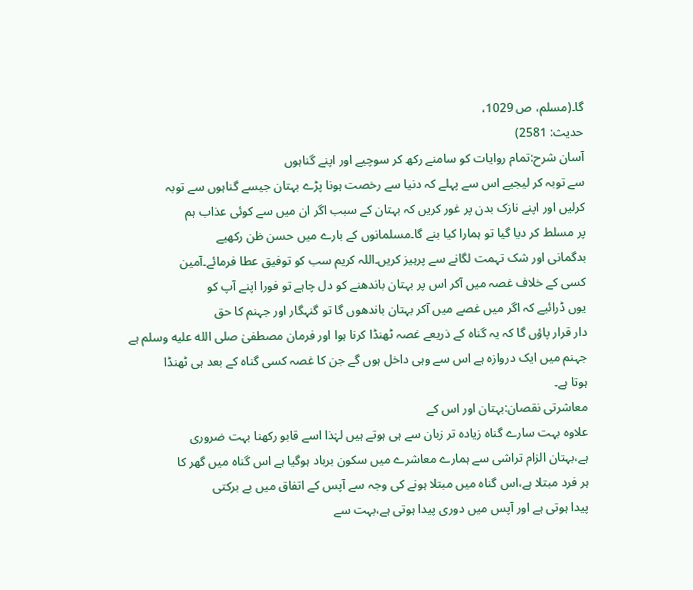گا۔(مسلم، ص 1029،
حدیث: 2581)
آسان شرح:تمام روایات کو سامنے رکھ کر سوچیے اور اپنے گناہوں
سے توبہ کر لیجیے اس سے پہلے کہ دنیا سے رخصت ہونا پڑے بہتان جیسے گناہوں سے توبہ
کرلیں اور اپنے نازک بدن پر غور کریں کہ بہتان کے سبب اگر ان میں سے کوئی عذاب ہم
پر مسلط کر دیا گیا تو ہمارا کیا بنے گا۔مسلمانوں کے بارے میں حسن ظن رکھیے
بدگمانی اور شک تہمت لگانے سے پرہیز کریں۔اللہ کریم سب کو توفیق عطا فرمائے۔آمین
کسی کے خلاف غصہ میں آکر اس پر بہتان باندھنے کو دل چاہے تو فورا اپنے آپ کو
یوں ڈرائیے کہ اگر میں غصے میں آکر بہتان باندھوں گا تو گنہگار اور جہنم کا حق
دار قرار پاؤں گا کہ یہ گناہ کے ذریعے غصہ ٹھنڈا کرنا ہوا اور فرمان مصطفیٰ صلى الله عليه وسلم ہے
جہنم میں ایک دروازہ ہے اس سے وہی داخل ہوں گے جن کا غصہ کسی گناہ کے بعد ہی ٹھنڈا
ہوتا ہے۔
معاشرتی نقصان:بہتان اور اس کے
علاوہ بہت سارے گناہ زیادہ تر زبان سے ہی ہوتے ہیں لہٰذا اسے قابو رکھنا بہت ضروری
ہے،بہتان الزام تراشی سے ہمارے معاشرے میں سکون برباد ہوگیا ہے اس گناہ میں گھر کا
ہر فرد مبتلا ہے،اس گناہ میں مبتلا ہونے کی وجہ سے آپس کے اتفاق میں بے برکتی
پیدا ہوتی ہے اور آپس میں دوری پیدا ہوتی ہے،بہت سے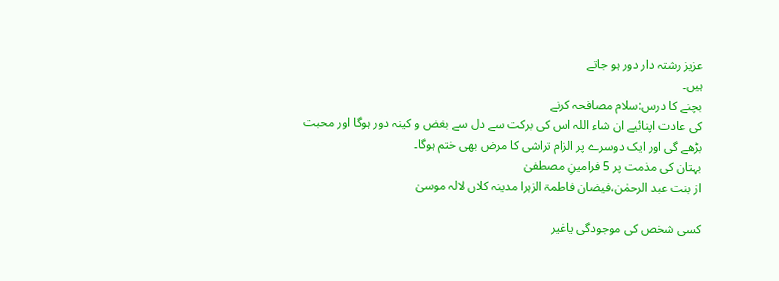عزیز رشتہ دار دور ہو جاتے
ہیں۔
بچنے کا درس:سلام مصافحہ کرنے
کی عادت اپنائیے ان شاء اللہ اس کی برکت سے دل سے بغض و کینہ دور ہوگا اور محبت
بڑھے گی اور ایک دوسرے پر الزام تراشی کا مرض بھی ختم ہوگا۔
بہتان کی مذمت پر 5 فرامینِ مصطفیٰ
از بنت عبد الرحمٰن،فیضان فاطمۃ الزہرا مدینہ کلاں لالہ موسیٰ

کسی شخص کی موجودگی یاغیر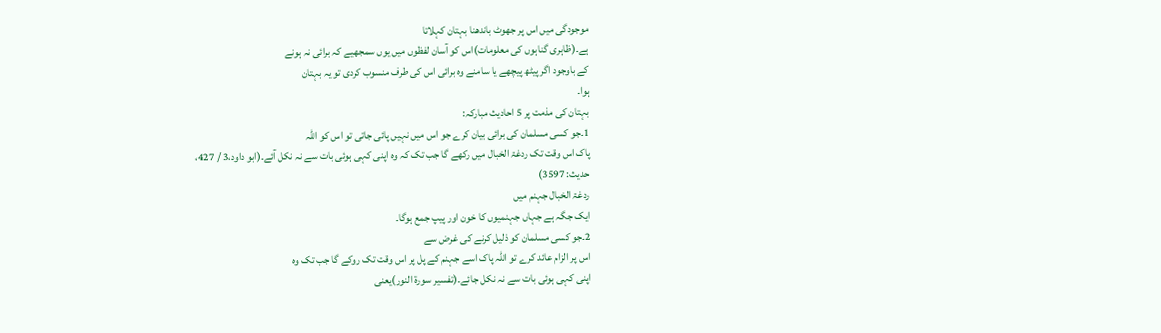موجودگی میں اس پر جھوٹ باندھنا بہتان کہلاتا
ہے۔(ظاہری گناہوں کی معلومات)اس کو آسان لفظوں میں یوں سمجھیے کہ برائی نہ ہونے
کے باوجود اگر پیٹھ پیچھے یا سامنے وہ برائی اس کی طرف منسوب کردی تو یہ بہتان
ہوا۔
بہتان کی مذمت پر 5 احادیث مبارکہ:
1۔جو کسی مسلمان کی برائی بیان کرے جو اس میں نہیں پائی جاتی تو اس کو اللہ
پاک اس وقت تک ردغۃ الخبال میں رکھے گا جب تک کہ وہ اپنی کہی ہوئی بات سے نہ نکل آئے۔(ابو داود،3 / 427،
حدیث: 3597)
ردغۃ الخبال جہنم میں
ایک جگہ ہے جہاں جہنمیوں کا خون اور پیپ جمع ہوگا۔
2۔جو کسی مسلمان کو ذلیل کرنے کی غرض سے
اس پر الزام عائد کرے تو اللہ پاک اسے جہنم کے پل پر اس وقت تک روکے گا جب تک وہ
اپنی کہی ہوئی بات سے نہ نکل جائے۔(تفسیر سورۃ النور)یعنی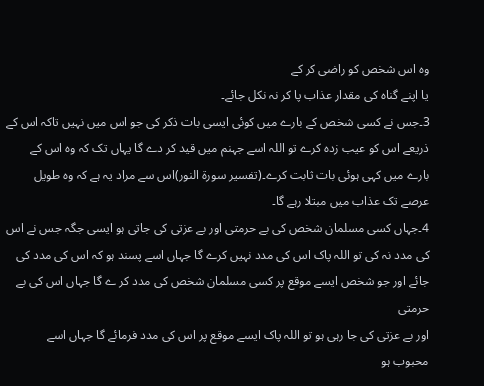وہ اس شخص کو راضی کر کے
یا اپنے گناہ کی مقدار عذاب پا کر نہ نکل جائے۔
3۔جس نے کسی شخص کے بارے میں کوئی ایسی بات ذکر کی جو اس میں نہیں تاکہ اس کے
ذریعے اس کو عیب زدہ کرے تو اللہ اسے جہنم میں قید کر دے گا یہاں تک کہ وہ اس کے
بارے میں کہی ہوئی بات ثابت کرے۔(تفسیر سورۃ النور)اس سے مراد یہ ہے کہ وہ طویل
عرصے تک عذاب میں مبتلا رہے گا۔
4۔جہاں کسی مسلمان شخص کی بے حرمتی اور بے عزتی کی جاتی ہو ایسی جگہ جس نے اس
کی مدد نہ کی تو اللہ پاک اس کی مدد نہیں کرے گا جہاں اسے پسند ہو کہ اس کی مدد کی
جائے اور جو شخص ایسے موقع پر کسی مسلمان شخص کی مدد کر ے گا جہاں اس کی بے حرمتی
اور بے عزتی کی جا رہی ہو تو اللہ پاک ایسے موقع پر اس کی مدد فرمائے گا جہاں اسے
محبوب ہو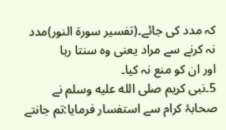کہ مدد کی جائے۔(تفسیر سورۃ النور)مدد نہ کرنے سے مراد یعنی وہ سنتا رہا
اور ان کو منع نہ کیا۔
5۔نبی کریم صلى الله عليه وسلم نے صحابۂ کرام سے استفسار فرمایا:تم جانتے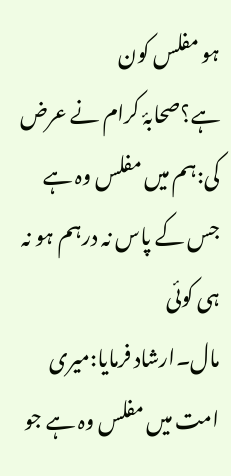ہو مفلس کون
ہے؟صحابۂ کرام نے عرض کی:ہم میں مفلس وہ ہے جس کے پاس نہ درہم ہو نہ ہی کوئی
مال۔ارشاد فرمایا:میری امت میں مفلس وہ ہے جو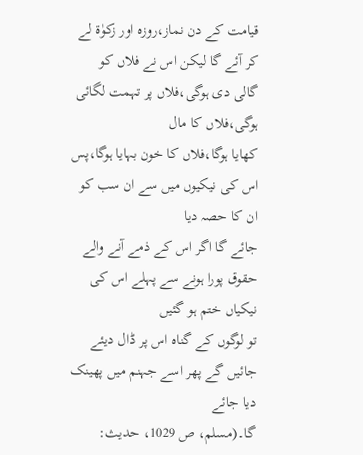قیامت کے دن نماز،روزہ اور زکوٰۃ لے
کر آئے گا لیکن اس نے فلاں کو گالی دی ہوگی،فلاں پر تہمت لگائی ہوگی،فلاں کا مال
کھایا ہوگا،فلاں کا خون بہایا ہوگا،پس اس کی نیکیوں میں سے ان سب کو ان کا حصہ دیا
جائے گا اگر اس کے ذمے آنے والے حقوق پورا ہونے سے پہلے اس کی نیکیاں ختم ہو گئیں
تو لوگوں کے گناہ اس پر ڈال دیئے جائیں گے پھر اسے جہنم میں پھینک دیا جائے
گا۔(مسلم، ص 1029، حدیث: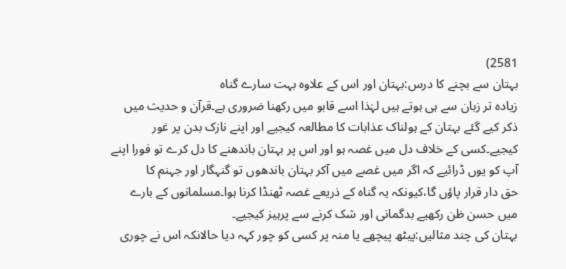2581)
بہتان سے بچنے کا درس:بہتان اور اس کے علاوہ بہت سارے گناہ
زیادہ تر زبان سے ہی ہوتے ہیں لہٰذا اسے قابو میں رکھنا ضروری ہے۔قرآن و حدیث میں
ذکر کیے گئے بہتان کے ہولناک عذابات کا مطالعہ کیجیے اور اپنے نازک بدن پر غور
کیجیے۔کسی کے خلاف دل میں غصہ ہو اور اس پر بہتان باندھنے کا دل کرے تو فورا اپنے
آپ کو یوں ڈرائیے کہ اگر میں غصے میں آکر بہتان باندھوں تو گنہگار اور جہنم کا
حق دار قرار پاؤں گا،کیونکہ یہ گناہ کے ذریعے غصہ ٹھنڈا کرنا ہوا۔مسلمانوں کے بارے
میں حسن ظن رکھیے بدگمانی اور شک کرنے سے پرہیز کیجیے۔
بہتان کی چند مثالیں:پیٹھ پیچھے یا منہ پر کسی کو چور کہہ دیا حالانکہ اس نے چوری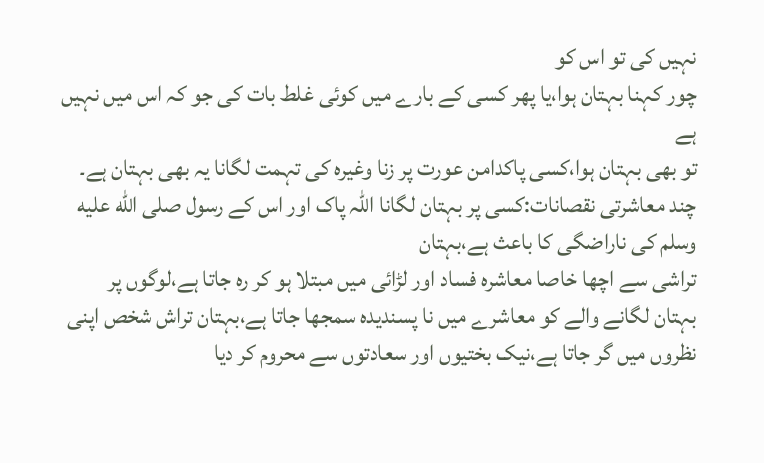نہیں کی تو اس کو
چور کہنا بہتان ہوا،یا پھر کسی کے بارے میں کوئی غلط بات کی جو کہ اس میں نہیں ہے
تو بھی بہتان ہوا،کسی پاکدامن عورت پر زنا وغیرہ کی تہمت لگانا یہ بھی بہتان ہے۔
چند معاشرتی نقصانات:کسی پر بہتان لگانا اللہ پاک اور اس کے رسول صلى الله عليه وسلم کی ناراضگی کا باعث ہے،بہتان
تراشی سے اچھا خاصا معاشرہ فساد اور لڑائی میں مبتلا ہو کر رہ جاتا ہے،لوگوں پر
بہتان لگانے والے کو معاشرے میں نا پسندیدہ سمجھا جاتا ہے،بہتان تراش شخص اپنی
نظروں میں گر جاتا ہے،نیک بختیوں اور سعادتوں سے محروم کر دیا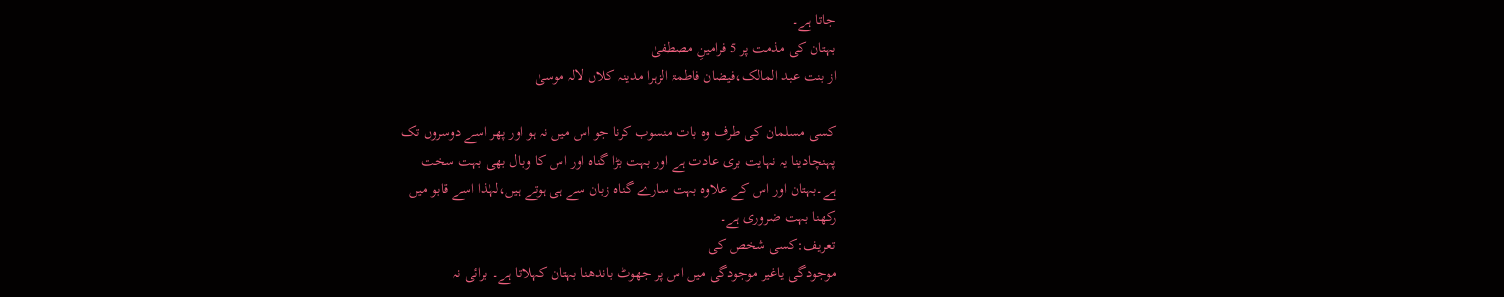جاتا ہے۔
بہتان کی مذمت پر 5 فرامینِ مصطفیٰ
از بنت عبد المالک،فیضان فاطمۃ الزہرا مدینہ کلاں لالہ موسیٰ

کسی مسلمان کی طرف وہ بات منسوب کرنا جو اس میں نہ ہو اور پھر اسے دوسروں تک
پہنچادینا یہ نہایت بری عادت ہے اور بہت بڑا گناہ اور اس کا وبال بھی بہت سخت
ہے۔بہتان اور اس کے علاوہ بہت سارے گناہ زبان سے ہی ہوتے ہیں،لہٰذا اسے قابو میں
رکھنا بہت ضروری ہے۔
تعریف:کسی شخص کی
موجودگی یاغیر موجودگی میں اس پر جھوٹ باندھنا بہتان کہلاتا ہے۔ برائی نہ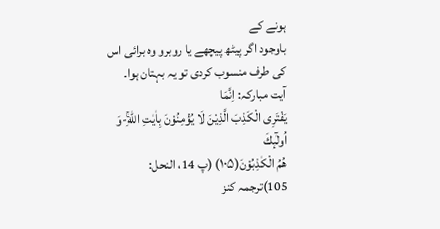ہونے کے
باوجود اگر پیٹھ پیچھے یا روبرو وہ برائی اس کی طرف منسوب کردی تو یہ بہتان ہوا۔
آیت مبارکہ: اِنَّمَا
یَفْتَرِی الْكَذِبَ الَّذِیْنَ لَا یُؤْمِنُوْنَ بِاٰیٰتِ اللّٰهِۚ-وَ اُولٰٓىٕكَ
هُمُ الْكٰذِبُوْنَ(۱۰۵) (پ 14، النحل: 105)ترجمہ کنز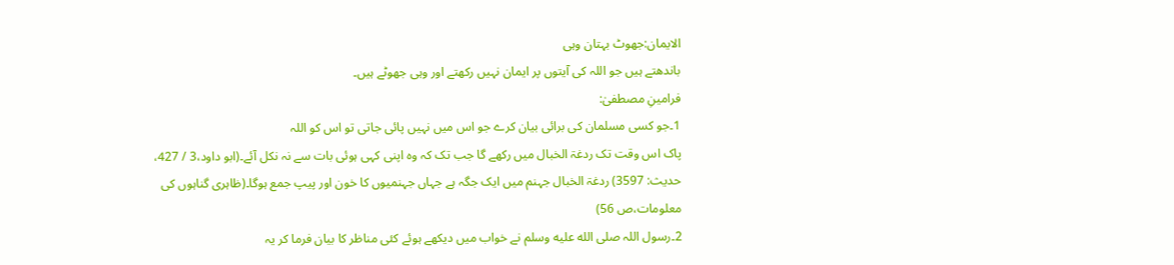الایمان:جھوٹ بہتان وہی
باندھتے ہیں جو اللہ کی آیتوں پر ایمان نہیں رکھتے اور وہی جھوٹے ہیں۔
فرامینِ مصطفیٰ:
1۔جو کسی مسلمان کی برائی بیان کرے جو اس میں نہیں پائی جاتی تو اس کو اللہ
پاک اس وقت تک ردغۃ الخبال میں رکھے گا جب تک کہ وہ اپنی کہی ہوئی بات سے نہ نکل آئے۔(ابو داود،3 / 427،
حدیث: 3597) ردغۃ الخبال جہنم میں ایک جگہ ہے جہاں جہنمیوں کا خون اور پیپ جمع ہوگا۔(ظاہری گناہوں کی
معلومات،ص 56)
2۔رسول اللہ صلى الله عليه وسلم نے خواب میں دیکھے ہوئے کئی مناظر کا بیان فرما کر یہ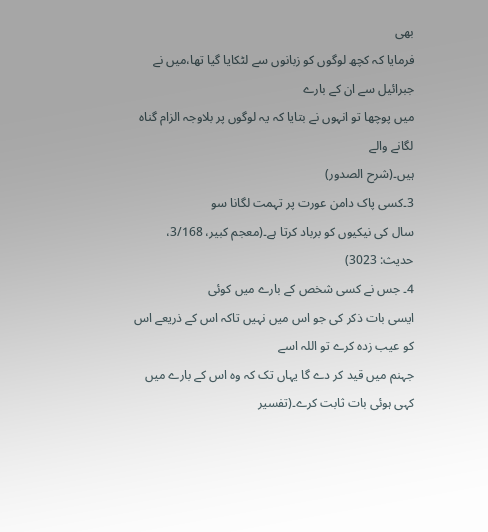بھی
فرمایا کہ کچھ لوگوں کو زبانوں سے لٹکایا گیا تھا،میں نے جبرائیل سے ان کے بارے
میں پوچھا تو انہوں نے بتایا کہ یہ لوگوں پر بلاوجہ الزام گناہ لگانے والے
ہیں۔(شرح الصدور)
3۔کسی پاک دامن عورت پر تہمت لگانا سو
سال کی نیکیوں کو برباد کرتا ہے۔(معجم کبیر، 3/168، حدیث: 3023)
4۔ جس نے کسی شخص کے بارے میں کوئی
ایسی بات ذکر کی جو اس میں نہیں تاکہ اس کے ذریعے اس کو عیب زدہ کرے تو اللہ اسے
جہنم میں قید کر دے گا یہاں تک کہ وہ اس کے بارے میں کہی ہوئی بات ثابت کرے۔(تفسیر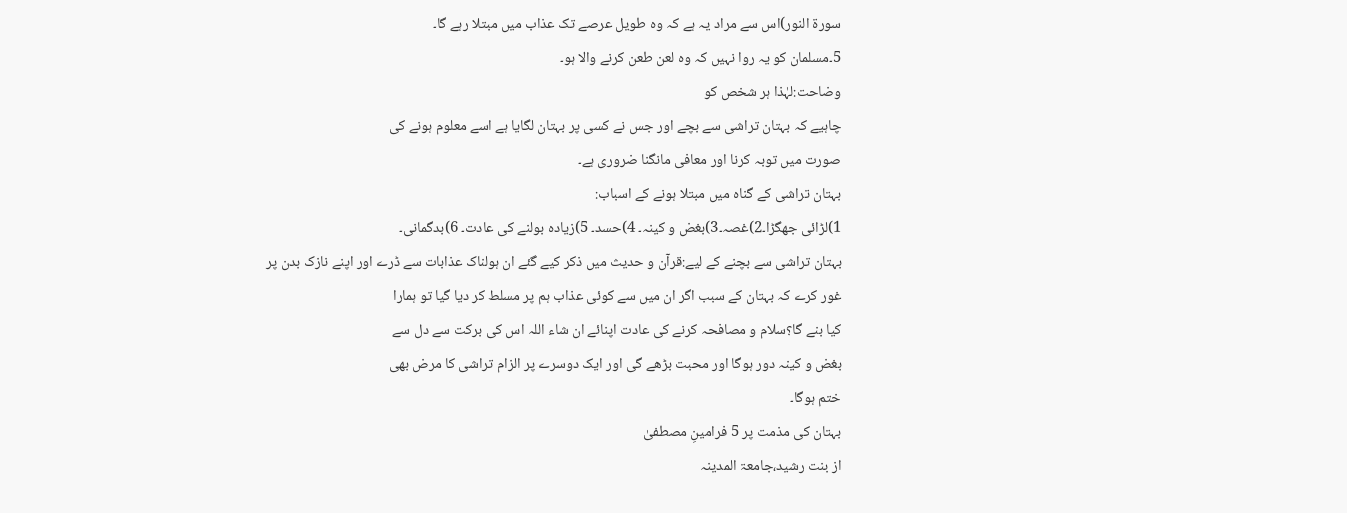سورۃ النور)اس سے مراد یہ ہے کہ وہ طویل عرصے تک عذاب میں مبتلا رہے گا۔
5۔مسلمان کو یہ روا نہیں کہ وہ لعن طعن کرنے والا ہو۔
وضاحت:لہٰذا ہر شخص کو
چاہیے کہ بہتان تراشی سے بچے اور جس نے کسی پر بہتان لگایا ہے اسے معلوم ہونے کی
صورت میں توبہ کرنا اور معافی مانگنا ضروری ہے۔
بہتان تراشی کے گناہ میں مبتلا ہونے کے اسباب:
1)لڑائی جھگڑا۔2)غصہ۔3)بغض و کینہ۔ 4)حسد۔ 5)زیادہ بولنے کی عادت۔ 6)بدگمانی۔
بہتان تراشی سے بچنے کے لیے:قرآن و حدیث میں ذکر کیے گئے ان ہولناک عذابات سے ڈرے اور اپنے نازک بدن پر
غور کرے کہ بہتان کے سبب اگر ان میں سے کوئی عذاب ہم پر مسلط کر دیا گیا تو ہمارا
کیا بنے گا؟سلام و مصافحہ کرنے کی عادت اپنائے ان شاء اللہ اس کی برکت سے دل سے
بغض و کینہ دور ہوگا اور محبت بڑھے گی اور ایک دوسرے پر الزام تراشی کا مرض بھی
ختم ہوگا۔
بہتان کی مذمت پر 5 فرامینِ مصطفیٰ
از بنت رشید،جامعۃ المدینہ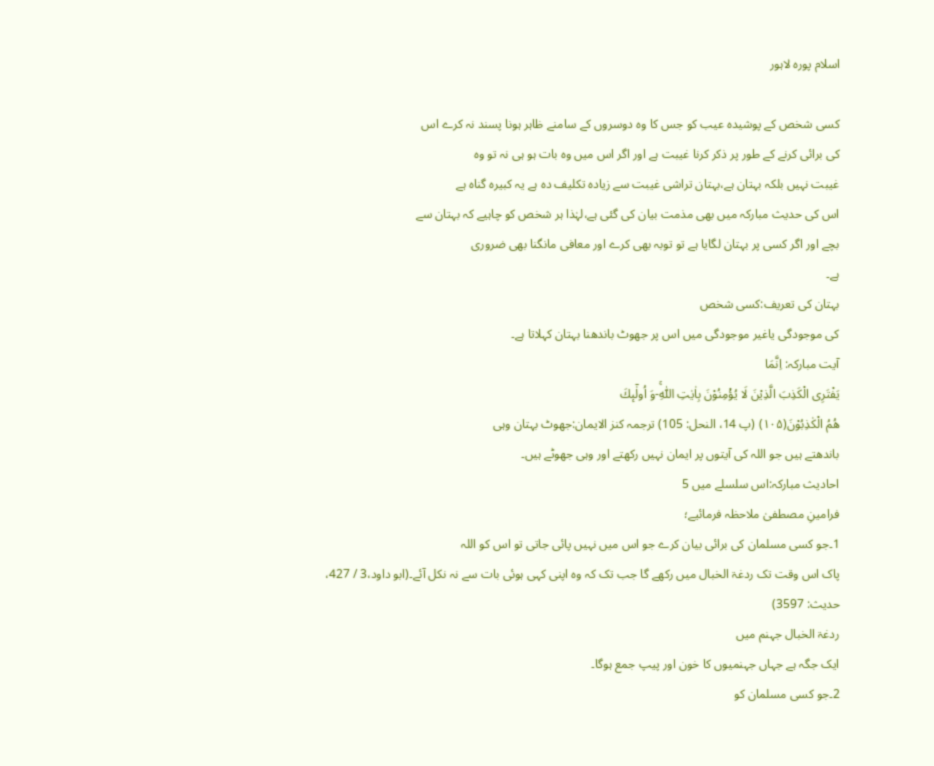اسلام پورہ لاہور

کسی شخص کے پوشیدہ عیب کو جس کا وہ دوسروں کے سامنے ظاہر ہونا پسند نہ کرے اس
کی برائی کرنے کے طور پر ذکر کرنا غیبت ہے اور اگر اس میں وہ بات ہو ہی نہ تو وہ
غیبت نہیں بلکہ بہتان ہے،بہتان تراشی غیبت سے زیادہ تکلیف دہ ہے یہ کبیرہ گناہ ہے
اس کی حدیث مبارکہ میں بھی مذمت بیان کی گئی ہے،لہٰذا ہر شخص کو چاہیے کہ بہتان سے
بچے اور اگر کسی پر بہتان لگایا ہے تو توبہ بھی کرے اور معافی مانگنا بھی ضروری
ہے۔
بہتان کی تعریف:کسی شخص
کی موجودگی یاغیر موجودگی میں اس پر جھوٹ باندھنا بہتان کہلاتا ہے۔
آیت مبارکہ: اِنَّمَا
یَفْتَرِی الْكَذِبَ الَّذِیْنَ لَا یُؤْمِنُوْنَ بِاٰیٰتِ اللّٰهِۚ-وَ اُولٰٓىٕكَ
هُمُ الْكٰذِبُوْنَ(۱۰۵) (پ 14، النحل: 105) ترجمہ کنز الایمان:جھوٹ بہتان وہی
باندھتے ہیں جو اللہ کی آیتوں پر ایمان نہیں رکھتے اور وہی جھوٹے ہیں۔
احادیث مبارکہ:اس سلسلے میں 5
فرامینِ مصطفیٰ ملاحظہ فرمائیے؛
1۔جو کسی مسلمان کی برائی بیان کرے جو اس میں نہیں پائی جاتی تو اس کو اللہ
پاک اس وقت تک ردغۃ الخبال میں رکھے گا جب تک کہ وہ اپنی کہی ہوئی بات سے نہ نکل آئے۔(ابو داود،3 / 427،
حدیث: 3597)
ردغۃ الخبال جہنم میں
ایک جگہ ہے جہاں جہنمیوں کا خون اور پیپ جمع ہوگا۔
2۔جو کسی مسلمان کو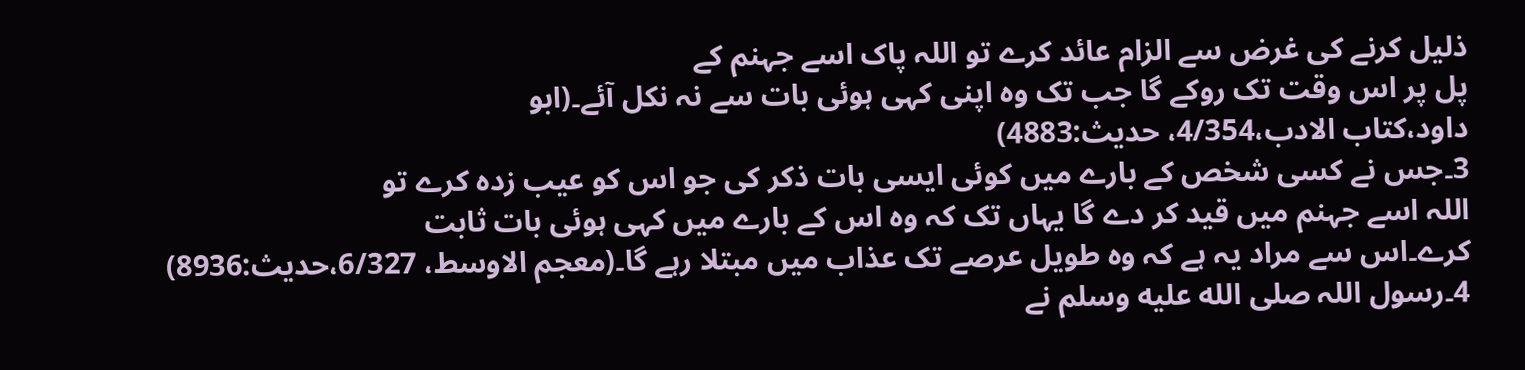ذلیل کرنے کی غرض سے الزام عائد کرے تو اللہ پاک اسے جہنم کے
پل پر اس وقت تک روکے گا جب تک وہ اپنی کہی ہوئی بات سے نہ نکل آئے۔(ابو
داود،کتاب الادب،4/354، حدیث:4883)
3۔جس نے کسی شخص کے بارے میں کوئی ایسی بات ذکر کی جو اس کو عیب زدہ کرے تو
اللہ اسے جہنم میں قید کر دے گا یہاں تک کہ وہ اس کے بارے میں کہی ہوئی بات ثابت
کرے۔اس سے مراد یہ ہے کہ وہ طویل عرصے تک عذاب میں مبتلا رہے گا۔(معجم الاوسط، 6/327،حدیث:8936)
4۔رسول اللہ صلى الله عليه وسلم نے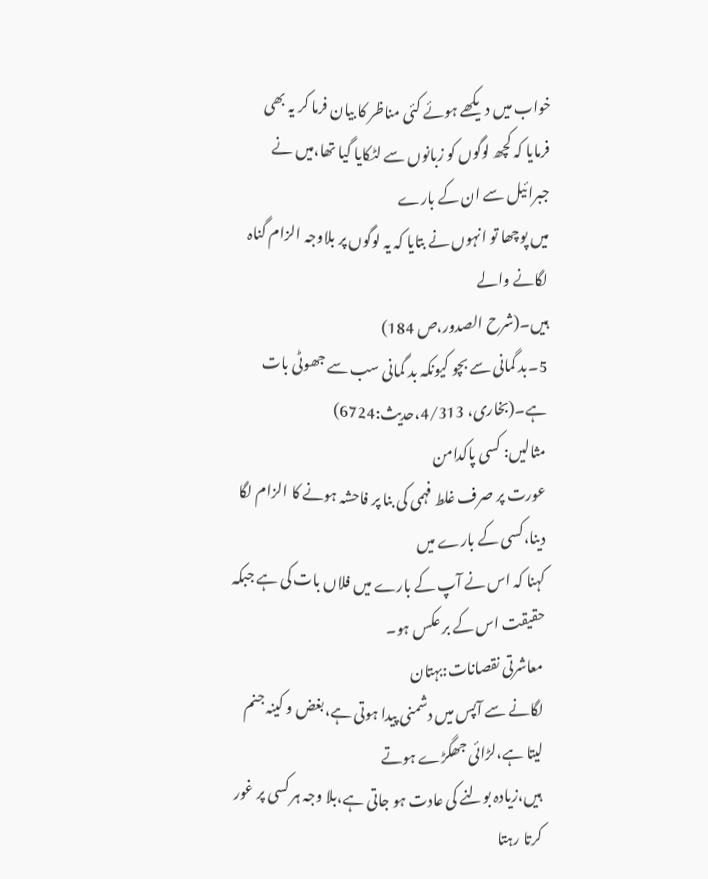خواب میں دیکھے ہوئے کئی مناظر کا بیان فرما کر یہ بھی
فرمایا کہ کچھ لوگوں کو زبانوں سے لٹکایا گیا تھا،میں نے جبرائیل سے ان کے بارے
میں پوچھا تو انہوں نے بتایا کہ یہ لوگوں پر بلاوجہ الزام گناہ لگانے والے
ہیں۔(شرح الصدور،ص 184)
5۔بد گمانی سے بچو کیونکہ بد گمانی سب سے جھوٹی بات ہے۔(بخاری، 4/313،حدیث:6724)
مثالیں: کسی پاکدامن
عورت پر صرف غلط فہمی کی بنا پر فاحشہ ہونے کا الزام لگا دینا،کسی کے بارے میں
کہنا کہ اس نے آپ کے بارے میں فلاں بات کی ہے جبکہ حقیقت اس کے بر عکس ہو۔
معاشرتی نقصانات:بہتان
لگانے سے آپس میں دشمنی پیدا ہوتی ہے،بغض و کینہ جنم لیتا ہے،لڑائی جھگڑے ہوتے
ہیں،زیادہ بولنے کی عادت ہو جاتی ہے،بلا وجہ ہر کسی پر غور کرتا رہتا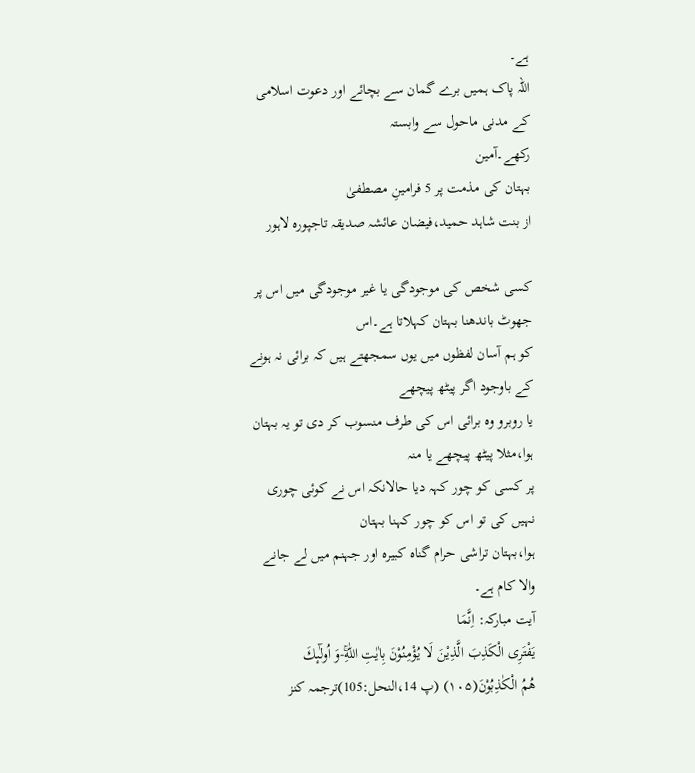ہے۔
اللہ پاک ہمیں برے گمان سے بچائے اور دعوت اسلامی کے مدنی ماحول سے وابستہ
رکھے۔آمین
بہتان کی مذمت پر 5 فرامینِ مصطفیٰ
از بنت شاہد حمید،فیضان عائشہ صدیقہ تاجپورہ لاہور

کسی شخص کی موجودگی یا غیر موجودگی میں اس پر جھوٹ باندھنا بہتان کہلاتا ہے۔اس
کو ہم آسان لفظوں میں یوں سمجھتے ہیں کہ برائی نہ ہونے کے باوجود اگر پیٹھ پیچھے
یا روبرو وہ برائی اس کی طرف منسوب کر دی تو یہ بہتان ہوا،مثلا پیٹھ پیچھے یا منہ
پر کسی کو چور کہہ دیا حالانکہ اس نے کوئی چوری نہیں کی تو اس کو چور کہنا بہتان
ہوا،بہتان تراشی حرام گناہ کبیرہ اور جہنم میں لے جانے والا کام ہے۔
آیت مبارکہ: اِنَّمَا
یَفْتَرِی الْكَذِبَ الَّذِیْنَ لَا یُؤْمِنُوْنَ بِاٰیٰتِ اللّٰهِۚ-وَ اُولٰٓىٕكَ
هُمُ الْكٰذِبُوْنَ(۱۰۵) (پ 14،النحل:105)ترجمہ کنز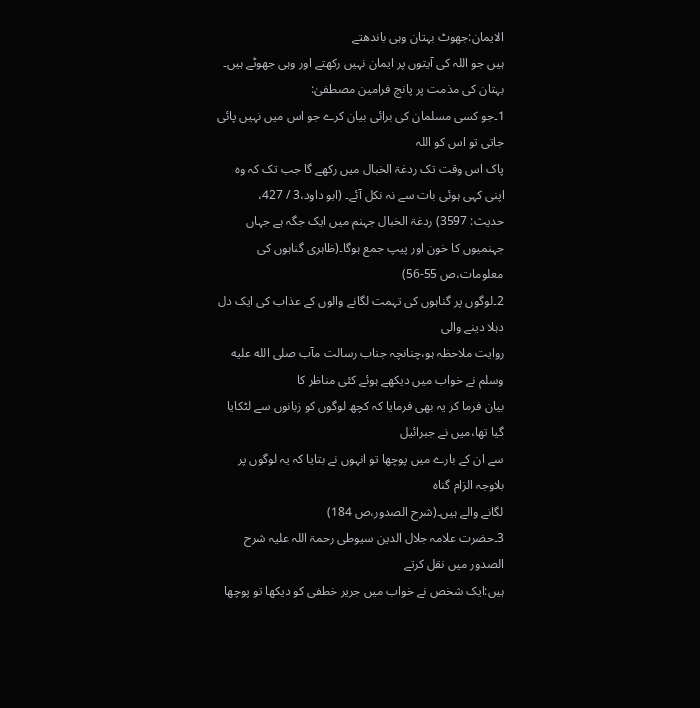الایمان:جھوٹ بہتان وہی باندھتے
ہیں جو اللہ کی آیتوں پر ایمان نہیں رکھتے اور وہی جھوٹے ہیں۔
بہتان کی مذمت پر پانچ فرامین مصطفیٰ:
1۔جو کسی مسلمان کی برائی بیان کرے جو اس میں نہیں پائی جاتی تو اس کو اللہ
پاک اس وقت تک ردغۃ الخبال میں رکھے گا جب تک کہ وہ اپنی کہی ہوئی بات سے نہ نکل آئے۔ (ابو داود،3 / 427،
حدیث: 3597) ردغۃ الخبال جہنم میں ایک جگہ ہے جہاں جہنمیوں کا خون اور پیپ جمع ہوگا۔(ظاہری گناہوں کی
معلومات،ص 55-56)
2۔لوگوں پر گناہوں کی تہمت لگانے والوں کے عذاب کی ایک دل دہلا دینے والی
روایت ملاحظہ ہو،چنانچہ جناب رسالت مآب صلى الله عليه وسلم نے خواب میں دیکھے ہوئے کئی مناظر کا
بیان فرما کر یہ بھی فرمایا کہ کچھ لوگوں کو زبانوں سے لٹکایا گیا تھا،میں نے جبرائیل
سے ان کے بارے میں پوچھا تو انہوں نے بتایا کہ یہ لوگوں پر بلاوجہ الزام گناہ
لگانے والے ہیں۔(شرح الصدور،ص 184)
3۔حضرت علامہ جلال الدین سیوطی رحمۃ اللہ علیہ شرح الصدور میں نقل کرتے
ہیں:ایک شخص نے خواب میں جریر خطفی کو دیکھا تو پوچھا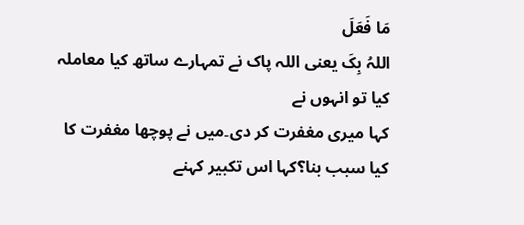مَا فَعَلَ
اللہُ بِکَ یعنی اللہ پاک نے تمہارے ساتھ کیا معاملہ کیا تو انہوں نے
کہا میری مغفرت کر دی۔میں نے پوچھا مغفرت کا کیا سبب بنا؟کہا اس تکبیر کہنے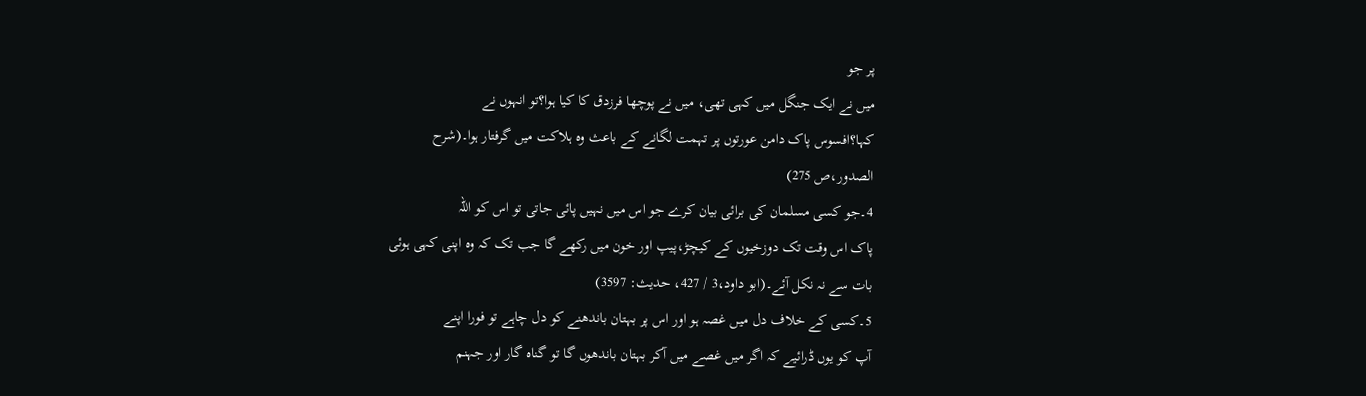پر جو
میں نے ایک جنگل میں کہی تھی، میں نے پوچھا فرزدق کا کیا ہوا؟تو انہوں نے
کہا؟افسوس پاک دامن عورتوں پر تہمت لگانے کے باعث وہ ہلاکت میں گرفتار ہوا۔(شرح
الصدور،ص 275)
4۔جو کسی مسلمان کی برائی بیان کرے جو اس میں نہیں پائی جاتی تو اس کو اللہ
پاک اس وقت تک دوزخیوں کے کیچڑ،پیپ اور خون میں رکھے گا جب تک کہ وہ اپنی کہی ہوئی
بات سے نہ نکل آئے۔(ابو داود،3 / 427، حدیث: 3597)
5۔کسی کے خلاف دل میں غصہ ہو اور اس پر بہتان باندھنے کو دل چاہے تو فورا اپنے
آپ کو یوں ڈرائیے کہ اگر میں غصے میں آکر بہتان باندھوں گا تو گناہ گار اور جہنم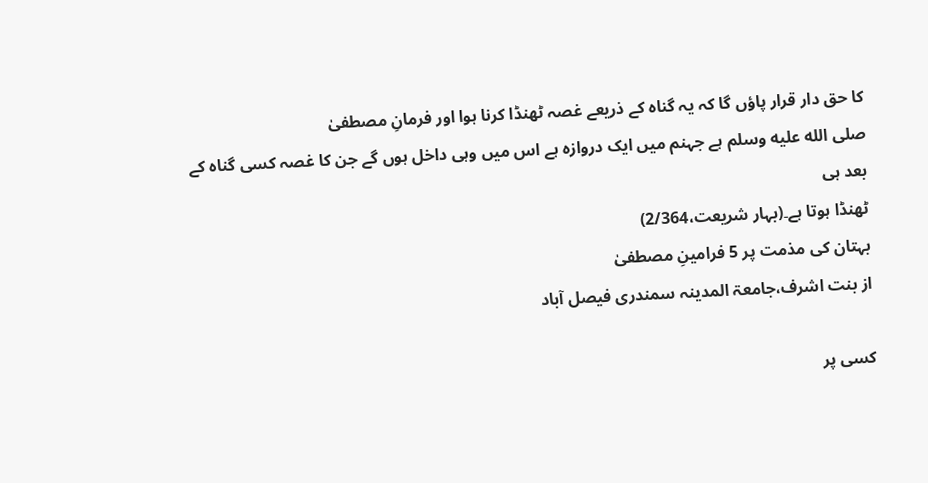کا حق دار قرار پاؤں گا کہ یہ گناہ کے ذریعے غصہ ٹھنڈا کرنا ہوا اور فرمانِ مصطفیٰ
صلى الله عليه وسلم ہے جہنم میں ایک دروازہ ہے اس میں وہی داخل ہوں گے جن کا غصہ کسی گناہ کے بعد ہی
ٹھنڈا ہوتا ہے۔(بہار شریعت،2/364)
بہتان کی مذمت پر 5 فرامینِ مصطفیٰ
از بنت اشرف،جامعۃ المدینہ سمندری فیصل آباد

کسی پر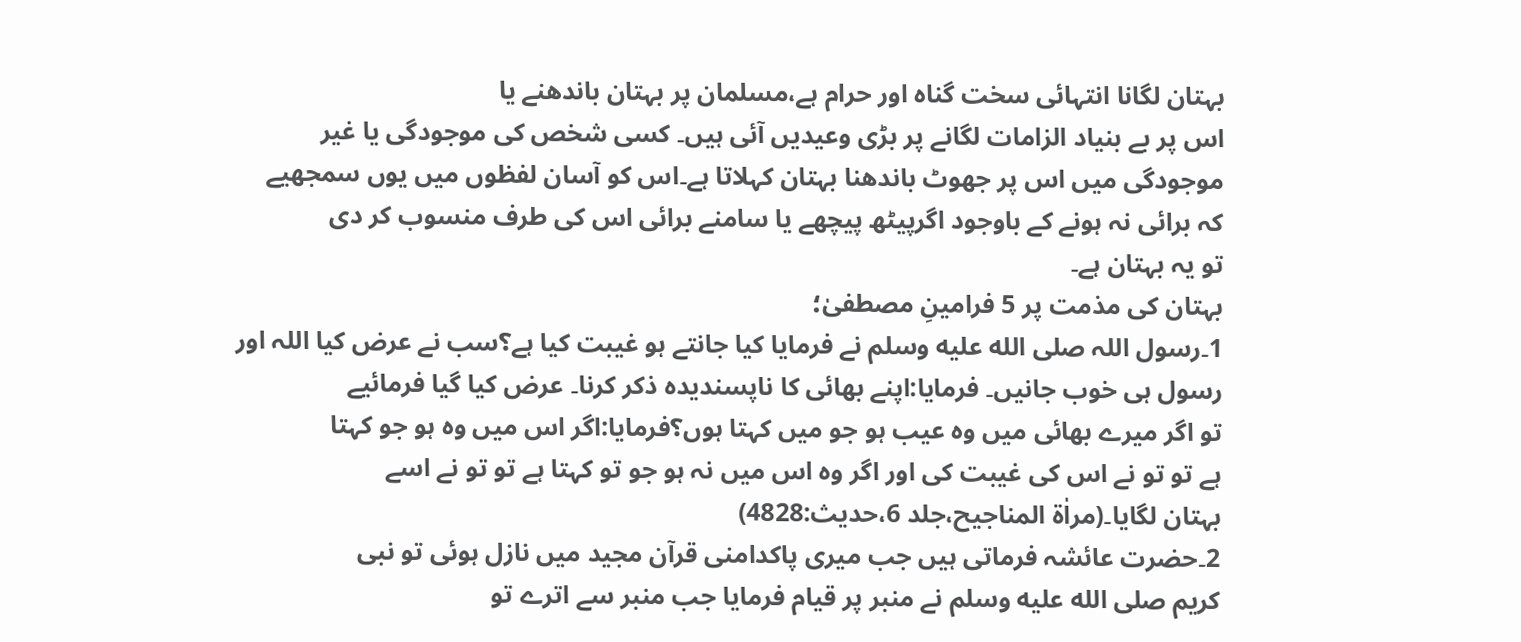بہتان لگانا انتہائی سخت گناہ اور حرام ہے،مسلمان پر بہتان باندھنے یا
اس پر بے بنیاد الزامات لگانے پر بڑی وعیدیں آئی ہیں۔ کسی شخص کی موجودگی یا غیر
موجودگی میں اس پر جھوٹ باندھنا بہتان کہلاتا ہے۔اس کو آسان لفظوں میں یوں سمجھیے
کہ برائی نہ ہونے کے باوجود اگرپیٹھ پیچھے یا سامنے برائی اس کی طرف منسوب کر دی
تو یہ بہتان ہے۔
بہتان کی مذمت پر 5 فرامینِ مصطفیٰ؛
1۔رسول اللہ صلى الله عليه وسلم نے فرمایا کیا جانتے ہو غیبت کیا ہے؟سب نے عرض کیا اللہ اور
رسول ہی خوب جانیں۔ فرمایا:اپنے بھائی کا ناپسندیدہ ذکر کرنا۔ عرض کیا گیا فرمائیے
تو اگر میرے بھائی میں وہ عیب ہو جو میں کہتا ہوں؟فرمایا:اگر اس میں وہ ہو جو کہتا
ہے تو تو نے اس کی غیبت کی اور اگر وہ اس میں نہ ہو جو تو کہتا ہے تو تو نے اسے
بہتان لگایا۔(مراٰۃ المناجیح،جلد 6،حدیث:4828)
2۔حضرت عائشہ فرماتی ہیں جب میری پاکدامنی قرآن مجید میں نازل ہوئی تو نبی
کریم صلى الله عليه وسلم نے منبر پر قیام فرمایا جب منبر سے اترے تو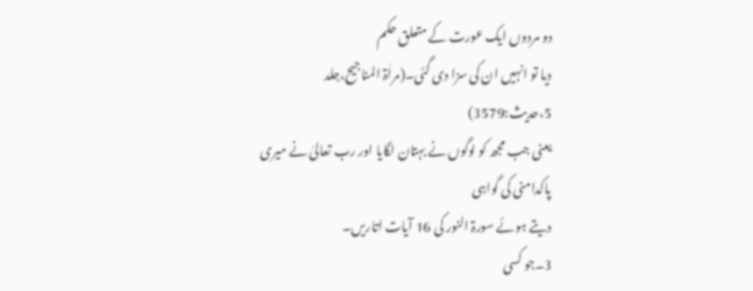دو مردوں ایک عورت کے متعلق حکم
دیا تو انہیں ان کی سزا دی گئی۔(مراٰۃ المناجیح،جلد 5،حدیث:3579)
یعنی جب مجھ کو لوگوں نے بہتان لگایا اور رب تعالیٰ نے میری پاکدامنی کی گواہی
دیتے ہوئے سورۃ النور کی 16 آیات اتاریں۔
3۔جو کسی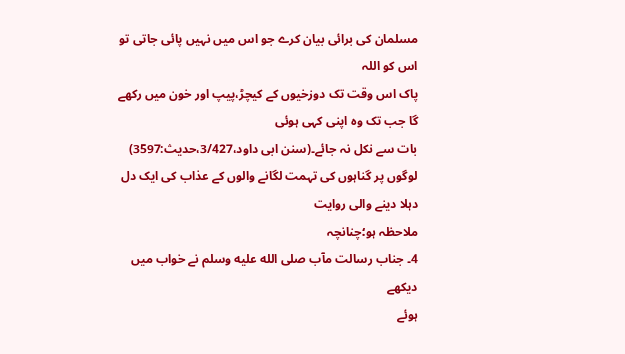مسلمان کی برائی بیان کرے جو اس میں نہیں پائی جاتی تو اس کو اللہ
پاک اس وقت تک دوزخیوں کے کیچڑ،پیپ اور خون میں رکھے گا جب تک وہ اپنی کہی ہوئی
بات سے نکل نہ جائے۔(سنن ابی داود،3/427،حدیث:3597)
لوگوں پر گناہوں کی تہمت لگانے والوں کے عذاب کی ایک دل دہلا دینے والی روایت
ملاحظہ ہو؛چنانچہ
4۔ جناب رسالت مآب صلى الله عليه وسلم نے خواب میں دیکھے
ہوئے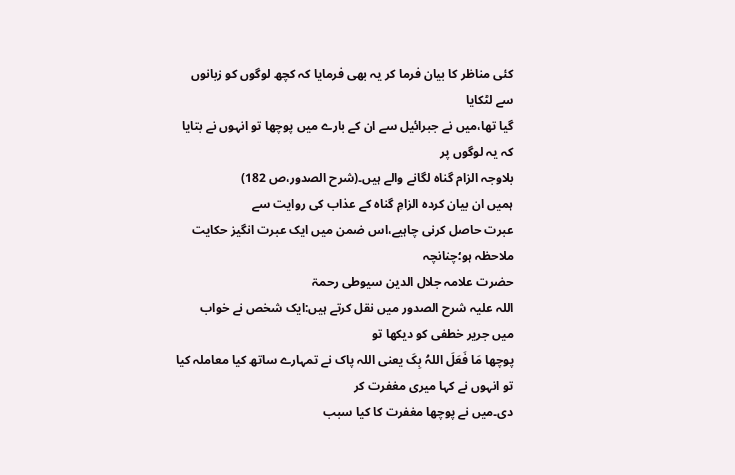کئی مناظر کا بیان فرما کر یہ بھی فرمایا کہ کچھ لوگوں کو زبانوں سے لٹکایا
گیا تھا،میں نے جبرائیل سے ان کے بارے میں پوچھا تو انہوں نے بتایا کہ یہ لوگوں پر
بلاوجہ الزام گناہ لگانے والے ہیں۔(شرح الصدور،ص 182)
ہمیں ان بیان کردہ الزامِ گناہ کے عذاب کی روایت سے
عبرت حاصل کرنی چاہیے،اس ضمن میں ایک عبرت انگیز حکایت ملاحظہ ہو؛چنانچہ
حضرت علامہ جلال الدین سیوطی رحمۃ
اللہ علیہ شرح الصدور میں نقل کرتے ہیں:ایک شخص نے خواب میں جریر خطفی کو دیکھا تو
پوچھا مَا فَعَلَ اللہُ بِکَ یعنی اللہ پاک نے تمہارے ساتھ کیا معاملہ کیا تو انہوں نے کہا میری مغفرت کر
دی۔میں نے پوچھا مغفرت کا کیا سبب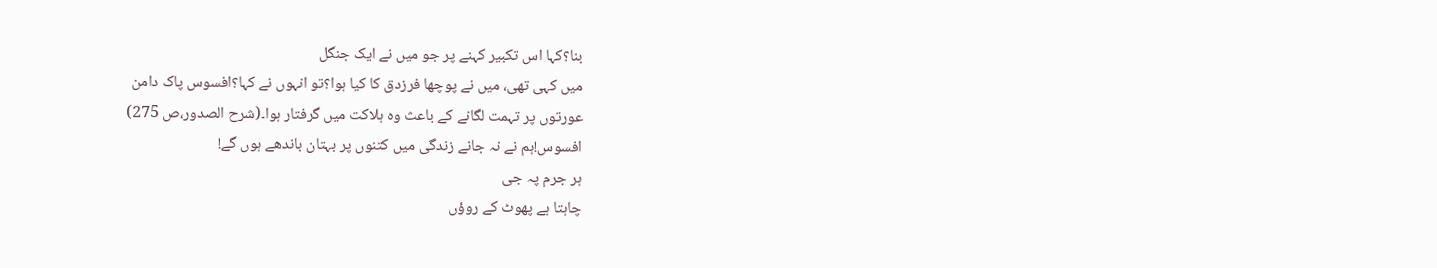بنا؟کہا اس تکبیر کہنے پر جو میں نے ایک جنگل
میں کہی تھی، میں نے پوچھا فرزدق کا کیا ہوا؟تو انہوں نے کہا؟افسوس پاک دامن
عورتوں پر تہمت لگانے کے باعث وہ ہلاکت میں گرفتار ہوا۔(شرح الصدور،ص 275)
افسوس!ہم نے نہ جانے زندگی میں کتنوں پر بہتان باندھے ہوں گے!
ہر جرم پہ جی
چاہتا ہے پھوٹ کے روؤں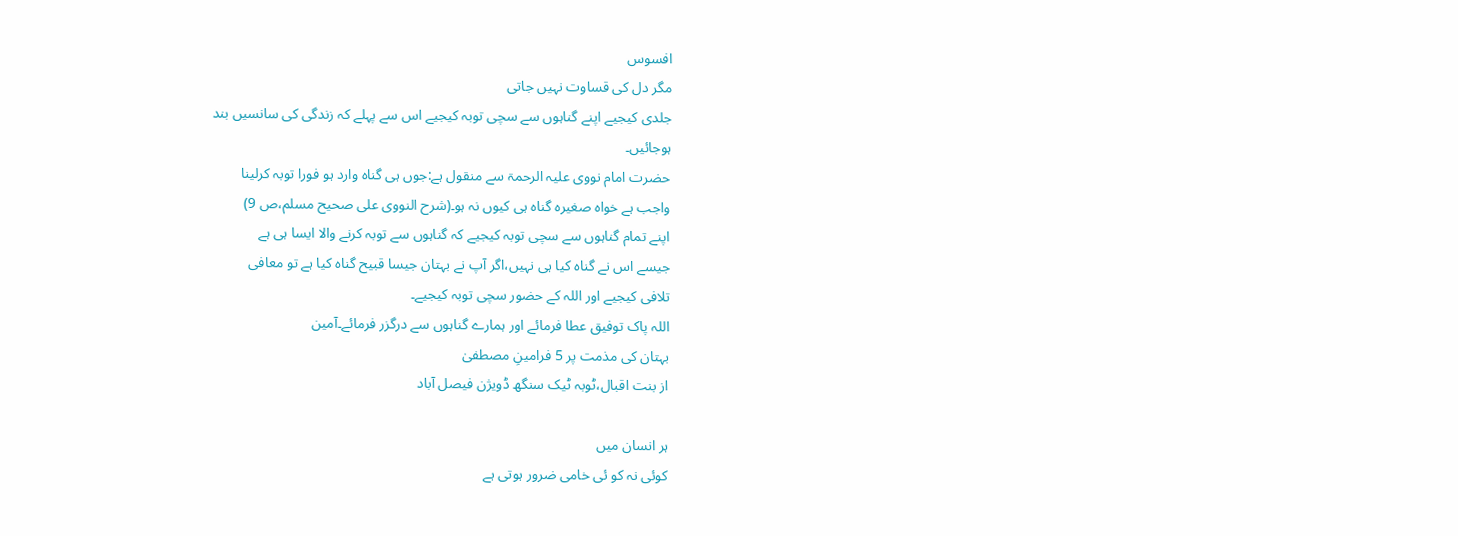افسوس
مگر دل کی قساوت نہیں جاتی
جلدی کیجیے اپنے گناہوں سے سچی توبہ کیجیے اس سے پہلے کہ زندگی کی سانسیں بند
ہوجائیں۔
حضرت امام نووی علیہ الرحمۃ سے منقول ہے:جوں ہی گناہ وارد ہو فورا توبہ کرلینا
واجب ہے خواہ صغیرہ گناہ ہی کیوں نہ ہو۔(شرح النووی علی صحیح مسلم،ص 9)
اپنے تمام گناہوں سے سچی توبہ کیجیے کہ گناہوں سے توبہ کرنے والا ایسا ہی ہے
جیسے اس نے گناہ کیا ہی نہیں،اگر آپ نے بہتان جیسا قبیح گناہ کیا ہے تو معافی
تلافی کیجیے اور اللہ کے حضور سچی توبہ کیجیے۔
اللہ پاک توفیق عطا فرمائے اور ہمارے گناہوں سے درگزر فرمائے۔آمین
بہتان کی مذمت پر 5 فرامینِ مصطفیٰ
از بنت اقبال،ٹوبہ ٹیک سنگھ ڈویژن فیصل آباد

ہر انسان میں
کوئی نہ کو ئی خامی ضرور ہوتی ہے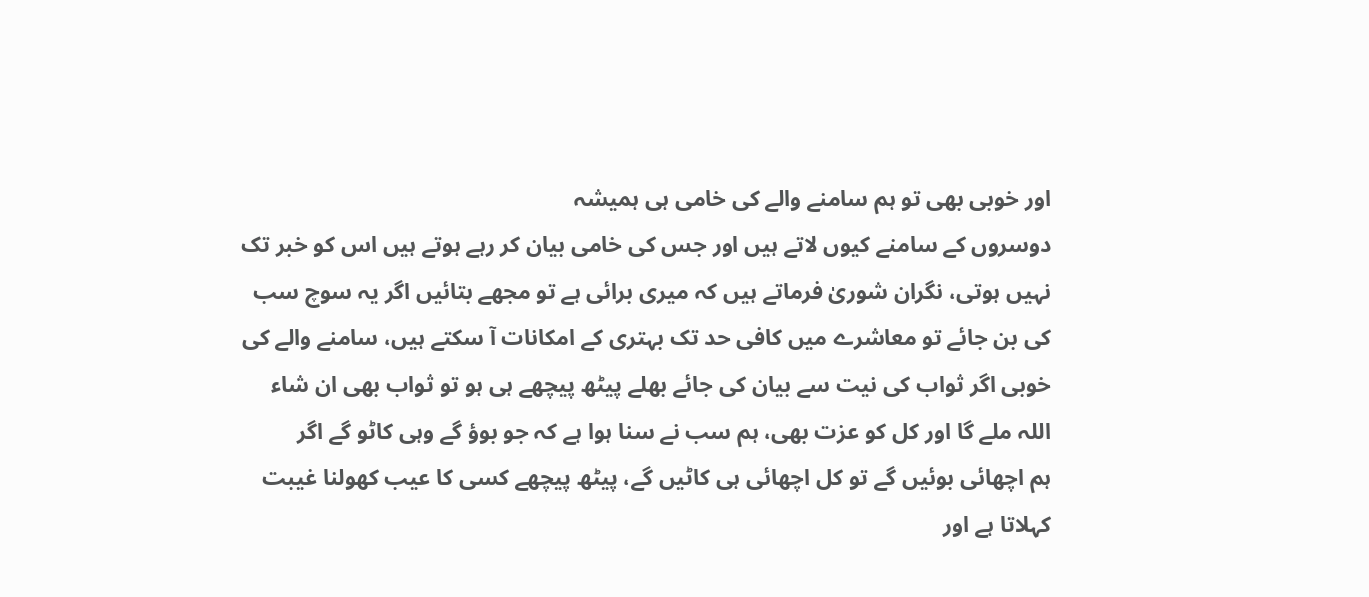اور خوبی بھی تو ہم سامنے والے کی خامی ہی ہمیشہ
دوسروں کے سامنے کیوں لاتے ہیں اور جس کی خامی بیان کر رہے ہوتے ہیں اس کو خبر تک
نہیں ہوتی، نگران شوریٰ فرماتے ہیں کہ میری برائی ہے تو مجھے بتائیں اگر یہ سوچ سب
کی بن جائے تو معاشرے میں کافی حد تک بہتری کے امکانات آ سکتے ہیں، سامنے والے کی
خوبی اگر ثواب کی نیت سے بیان کی جائے بھلے پیٹھ پیچھے ہی ہو تو ثواب بھی ان شاء
اللہ ملے گا اور کل کو عزت بھی، ہم سب نے سنا ہوا ہے کہ جو بوؤ گے وہی کاٹو گے اگر
ہم اچھائی بوئیں گے تو کل اچھائی ہی کاٹیں گے، پیٹھ پیچھے کسی کا عیب کھولنا غیبت
کہلاتا ہے اور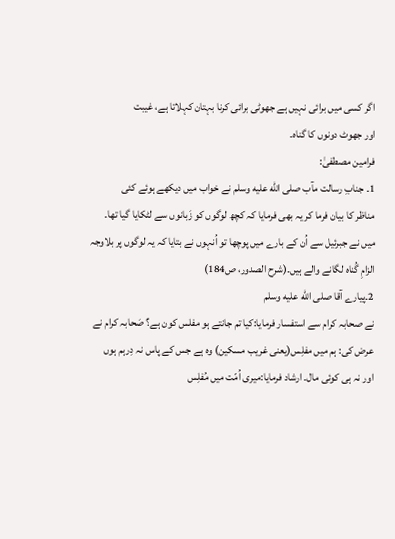اگر کسی میں برائی نہیں ہے جھوٹی برائی کرنا بہتان کہلاتا ہے، غیبت
اور جھوٹ دونوں کا گناہ۔
فرامین مصطفیٰ:
1۔ جنابِ رسالت مآب صلى الله عليه وسلم نے خواب میں دیکھے ہوئے کئی
مناظر کا بیان فرما کر یہ بھی فرمایا کہ کچھ لوگوں کو زَبانوں سے لٹکایا گیا تھا۔
میں نے جبرئیل سے اُن کے بارے میں پوچھا تو اُنہوں نے بتایا کہ یہ لوگوں پر بلاوجہ
الزامِ گُناہ لگانے والے ہیں۔(شرح الصدور، ص184)
2۔پیارے آقا صلى الله عليه وسلم
نے صحابہ کرام سے استفسار فرمایا:کیا تم جانتے ہو مفلس کون ہے؟ صَحابہ کرام نے
عرض کی: ہم میں مفلِس(یعنی غریب مسکین) وہ ہے جس کے پاس نہ دِرہم ہوں
اور نہ ہی کوئی مال۔ ارشاد فرمایا:میری اُمّت میں مُفلِس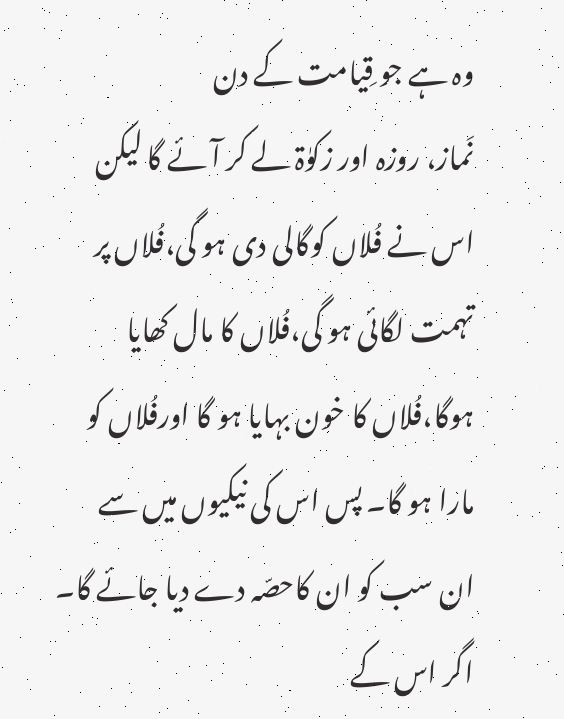وہ ہے جو قِیامت کے دن
نَماز، روزہ اور زکوٰۃ لے کر آئے گا لیکن اس نے فُلاں کوگالی دی ہو گی،فُلاں پر
تہمت لگائی ہو گی،فُلاں کا مال کھایا ہوگا،فُلاں کا خون بہایا ہو گا اورفُلاں کو
مارا ہو گا۔ پس اس کی نیکیوں میں سے ان سب کو ان کاحصّہ دے دیا جائے گا۔ اگر اس کے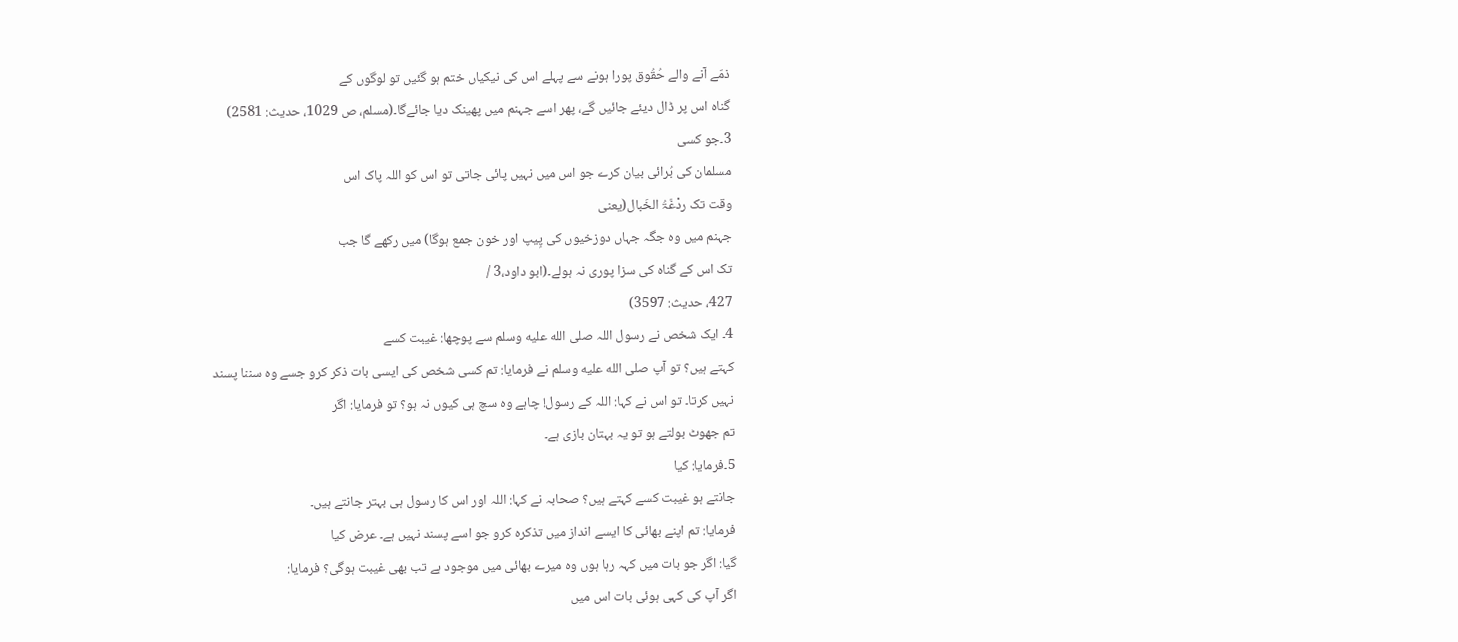ذمّے آنے والے حُقُوق پورا ہونے سے پہلے اس کی نیکیاں ختم ہو گئیں تو لوگوں کے
گناہ اس پر ڈال دیئے جائیں گے، پھر اسے جہنم میں پھینک دیا جائےگا۔(مسلم، ص 1029، حدیث: 2581)
3۔جو کسی
مسلمان کی بُرائی بیان کرے جو اس میں نہیں پائی جاتی تو اس کو اللہ پاک اس
وقت تک ردْغَۃُ الخَبال(یعنی
جہنم میں وہ جگہ جہاں دوزخیوں کی پِیپ اور خون جمع ہوگا) میں رکھے گا جب
تک اس کے گناہ کی سزا پوری نہ ہولے۔(ابو داود،3 /
427، حدیث: 3597)
4۔ ایک شخص نے رسول اللہ صلى الله عليه وسلم سے پوچھا: غیبت کسے
کہتے ہیں؟ تو آپ صلى الله عليه وسلم نے فرمایا: تم کسی شخص کی ایسی بات ذکر کرو جسے وہ سننا پسند
نہیں کرتا۔ تو اس نے کہا: اللہ کے رسول! چاہے وہ سچ ہی کیوں نہ ہو؟ تو فرمایا: اگر
تم جھوٹ بولتے ہو تو یہ بہتان بازی ہے۔
5۔فرمایا: کیا
جانتے ہو غیبت کسے کہتے ہیں؟ صحابہ نے کہا: اللہ اور اس کا رسول ہی بہتر جانتے ہیں۔
فرمایا: تم اپنے بھائی کا ایسے انداز میں تذکرہ کرو جو اسے پسند نہیں ہے۔ عرض کیا
گیا: اگر جو بات میں کہہ رہا ہوں وہ میرے بھائی میں موجود ہے تب بھی غیبت ہوگی؟ فرمایا:
اگر آپ کی کہی ہوئی بات اس میں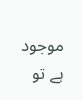موجود ہے تو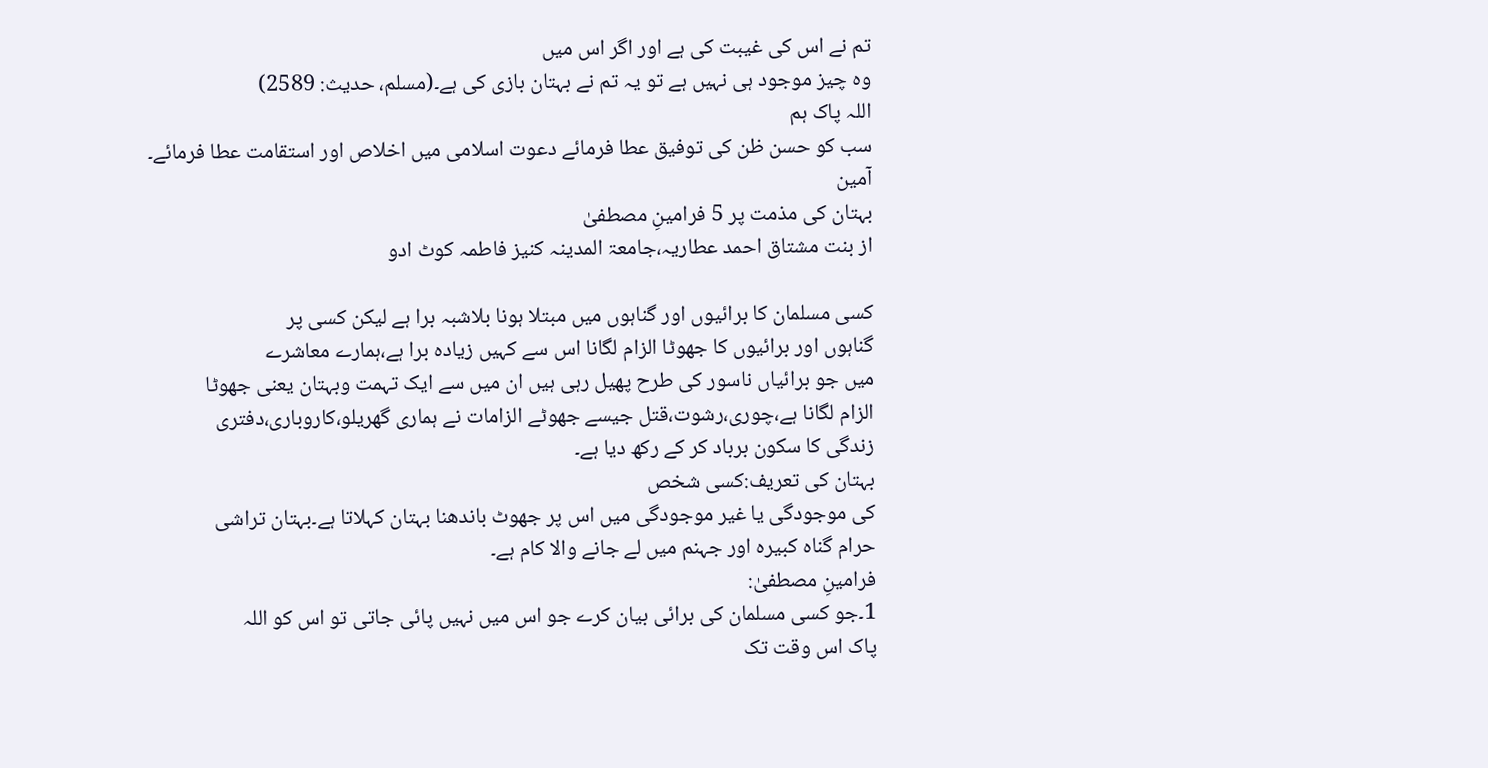تم نے اس کی غیبت کی ہے اور اگر اس میں
وہ چیز موجود ہی نہیں ہے تو یہ تم نے بہتان بازی کی ہے۔(مسلم، حدیث: 2589)
اللہ پاک ہم
سب کو حسن ظن کی توفیق عطا فرمائے دعوت اسلامی میں اخلاص اور استقامت عطا فرمائے۔
آمین
بہتان کی مذمت پر 5 فرامینِ مصطفیٰ
از بنت مشتاق احمد عطاریہ،جامعۃ المدینہ کنیز فاطمہ کوٹ ادو

کسی مسلمان کا برائیوں اور گناہوں میں مبتلا ہونا بلاشبہ برا ہے لیکن کسی پر
گناہوں اور برائیوں کا جھوٹا الزام لگانا اس سے کہیں زیادہ برا ہے،ہمارے معاشرے
میں جو برائیاں ناسور کی طرح پھیل رہی ہیں ان میں سے ایک تہمت وبہتان یعنی جھوٹا
الزام لگانا ہے،چوری،رشوت،قتل جیسے جھوٹے الزامات نے ہماری گھریلو،کاروباری،دفتری
زندگی کا سکون برباد کر کے رکھ دیا ہے۔
بہتان کی تعریف:کسی شخص
کی موجودگی یا غیر موجودگی میں اس پر جھوٹ باندھنا بہتان کہلاتا ہے۔بہتان تراشی
حرام گناہ کبیرہ اور جہنم میں لے جانے والا کام ہے۔
فرامینِ مصطفیٰ:
1۔جو کسی مسلمان کی برائی بیان کرے جو اس میں نہیں پائی جاتی تو اس کو اللہ
پاک اس وقت تک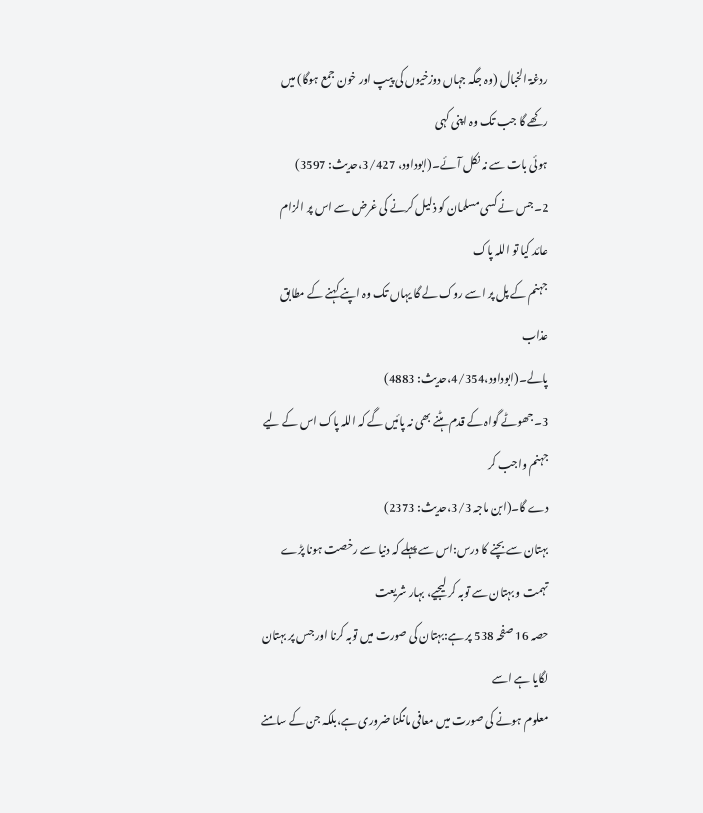ردغۃ الخبال (وہ جگہ جہاں دوزخیوں کی پیپ اور خون جمع ہوگا) میں رکھے گا جب تک وہ اپنی کہی
ہوئی بات سے نہ نکل آئے۔(ابوداود، 3/427،حدیث: 3597)
2۔جس نے کسی مسلمان کو ذلیل کرنے کی غرض سے اس پر الزام عائد کیا تو اللہ پاک
جہنم کے پل پر اسے روک لے گا یہاں تک وہ اپنے کہنے کے مطابق عذاب
پالے۔(ابوداود،4/354،حدیث: 4883)
3۔جھوٹے گواہ کے قدم ہٹنے بھی نہ پائیں گے کہ اللہ پاک اس کے لیے جہنم واجب کر
دے گا۔(ابن ماجہ 3/3،حدیث: 2373)
بہتان سے بچنے کا درس:اس سے پہلے کہ دنیا سے رخصت ہونا پڑے تہمت و بہتان سے توبہ کر لیجیے، بہار شریعت
حصہ 16 صفحہ 538 پر ہے:بہتان کی صورت میں توبہ کرنا اور جس پر بہتان لگایا ہے اسے
معلوم ہونے کی صورت میں معافی مانگنا ضروری ہے،بلکہ جن کے سامنے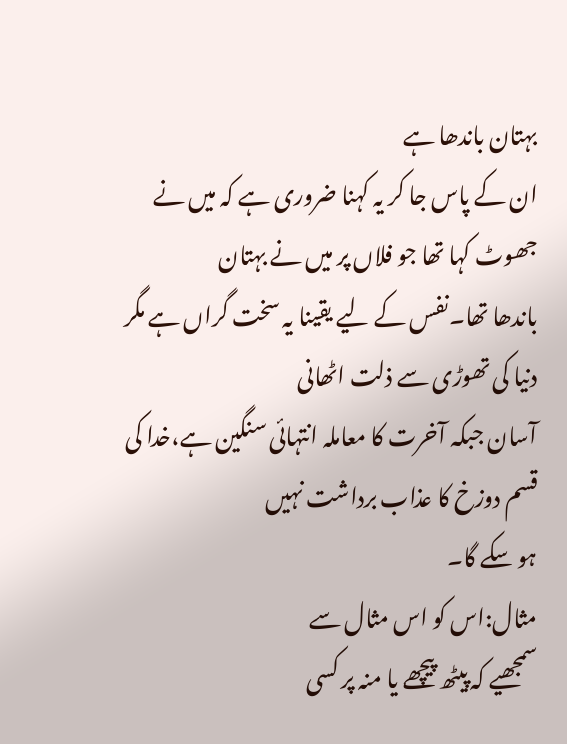بہتان باندھا ہے
ان کے پاس جا کر یہ کہنا ضروری ہے کہ میں نے جھوٹ کہا تھا جو فلاں پر میں نے بہتان
باندھا تھا۔نفس کے لیے یقینا یہ سخت گراں ہے مگر دنیا کی تھوڑی سے ذلت اٹھانی
آسان جبکہ آخرت کا معاملہ انتہائی سنگین ہے،خدا کی قسم دوزخ کا عذاب برداشت نہیں
ہو سکے گا۔
مثال:اس کو اس مثال سے
سمجھیے کہ پیٹھ پیچھے یا منہ پر کسی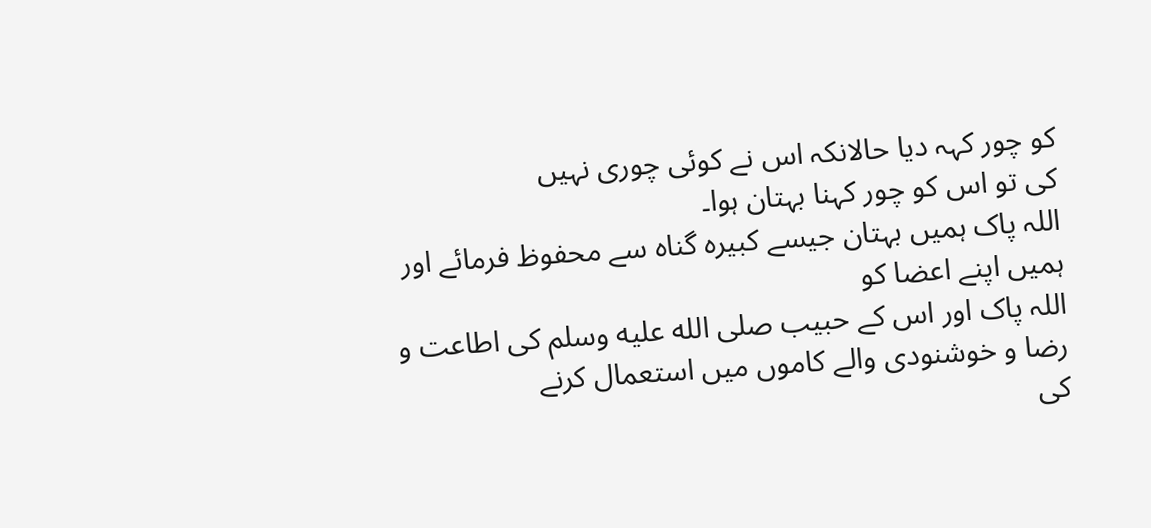کو چور کہہ دیا حالانکہ اس نے کوئی چوری نہیں
کی تو اس کو چور کہنا بہتان ہوا۔
اللہ پاک ہمیں بہتان جیسے کبیرہ گناہ سے محفوظ فرمائے اور ہمیں اپنے اعضا کو
اللہ پاک اور اس کے حبیب صلى الله عليه وسلم کی اطاعت و رضا و خوشنودی والے کاموں میں استعمال کرنے
کی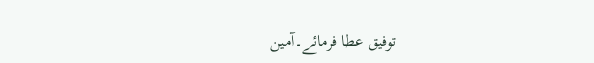توفیق عطا فرمائے۔آمین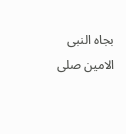بجاہ النبی الامین صلى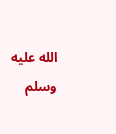الله عليه وسلم